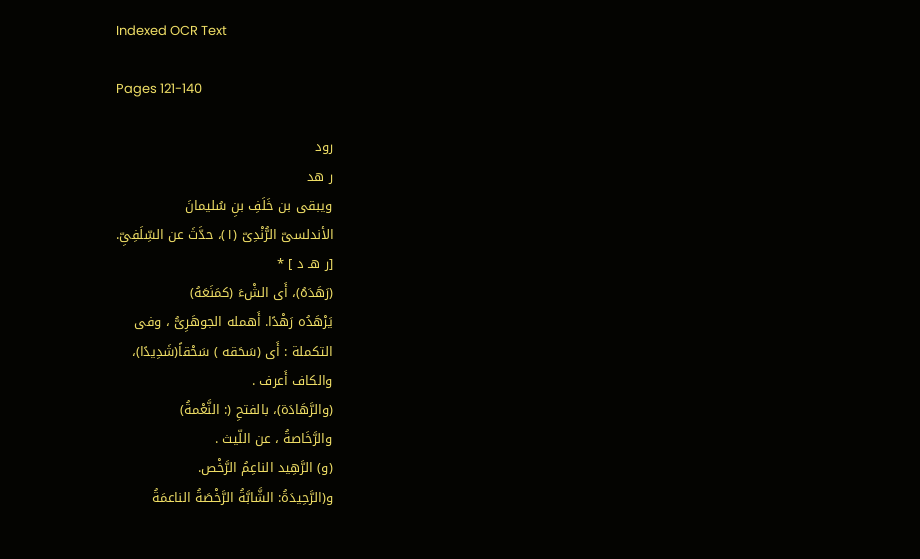Indexed OCR Text

Pages 121-140

رود
ر هد
ويبقى بن خَلَفِ بنِ سُليمانَ
الأندلسىّ الرُّنْدِىّ (١)، حدَّثَ عن السِّلَفِىِّ.
[ر هـ د ] *
(رَهَدَهُ)، أَى الشْءَ (كمَنَعَهُ)
يَرْهَدُه رَهْدًا. أَهمله الجوهَرِىُّ ، وفى
التكملة : أَى (سَحَقه ) سَحْقاً(شَدِيدًا)،
والكاف أَعرف .
(والرَّهَادَة)، بالفتحِ (: النَّعْمةُ)
والرَّخَاصةُ ، عن اللّيث .
(و) الرَّهِيد الناعِمُ الرَّخْص.
و(الرَّحِيدَةُ: الشَّابَّةُ الرَّخْصَةُ الناعمَةُ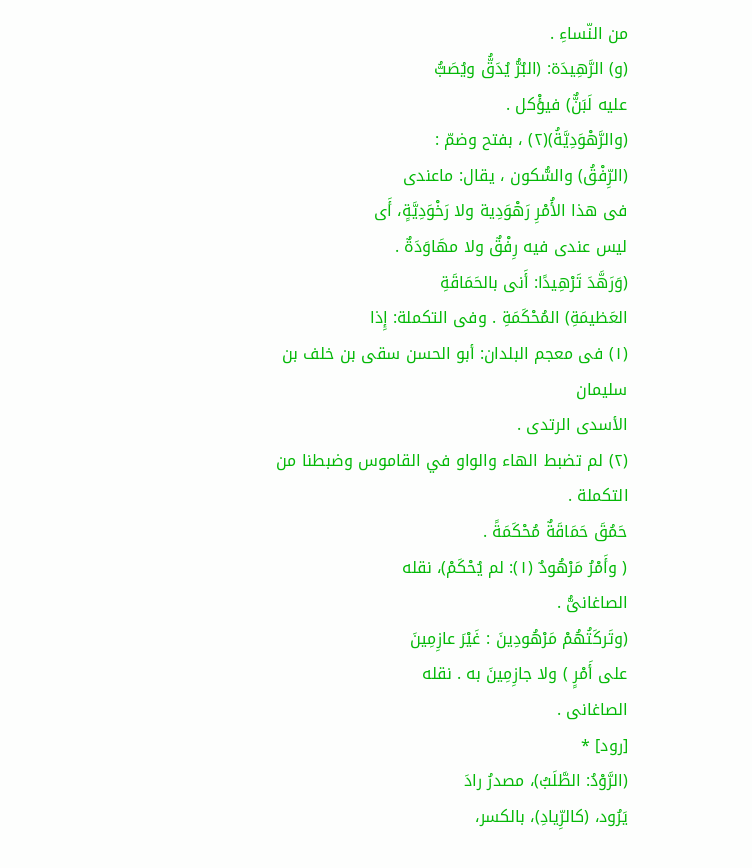من النّساءِ .
(و) الرَّهِيدَة: (البُرُّ يُدَقُّ ويُصَبُّ
عليه لَبَنٌّ) فيؤْكل .
(والرَّهْوَدِيَّةُ)(٢) ، بفتح وضمّ :
(الرِّفْقُ) والسُّكون ، يقال: ماعندى
فى هذا الأُمْرِ رَهْوَدِية ولا رَخْوَدِيَّةٍ، أَى
ليس عندى فيه رِفْقٌ ولا مهَاوَدَةٌ .
(وَرَهَّدَ تَرْهِيدًا: أَنى بالحَمَاقَةِ
العَظيمَةِ) المُحْكَمَةِ . وفى التكملة: إِذا
(١) فى معجم البلدان: أبو الحسن سقى بن خلف بن سليمان
الأسدى الرتدى .
(٢) لم تضبط الهاء والواو في القاموس وضبطنا من التكملة .
حَمُقَ حَمَاقَةٌ مُحْكَمَةً .
( وأَمْرُ مَرْهُودٌ (١): لم يُحْكَمْ)، نقله
الصاغانىُّ .
(وتَركَتُهُمْ مَرْهُودِينَ : غَيْرَ عازِمِينَ
على أَمْرٍ ) ولا جازِمِينَ به . نقله
الصاغانى .
[رود] *
(الرَّوْدُ: الطَّلَبُ)، مصدرُ رادَ
يَرُود، (كالرِّيادِ)، بالكسر،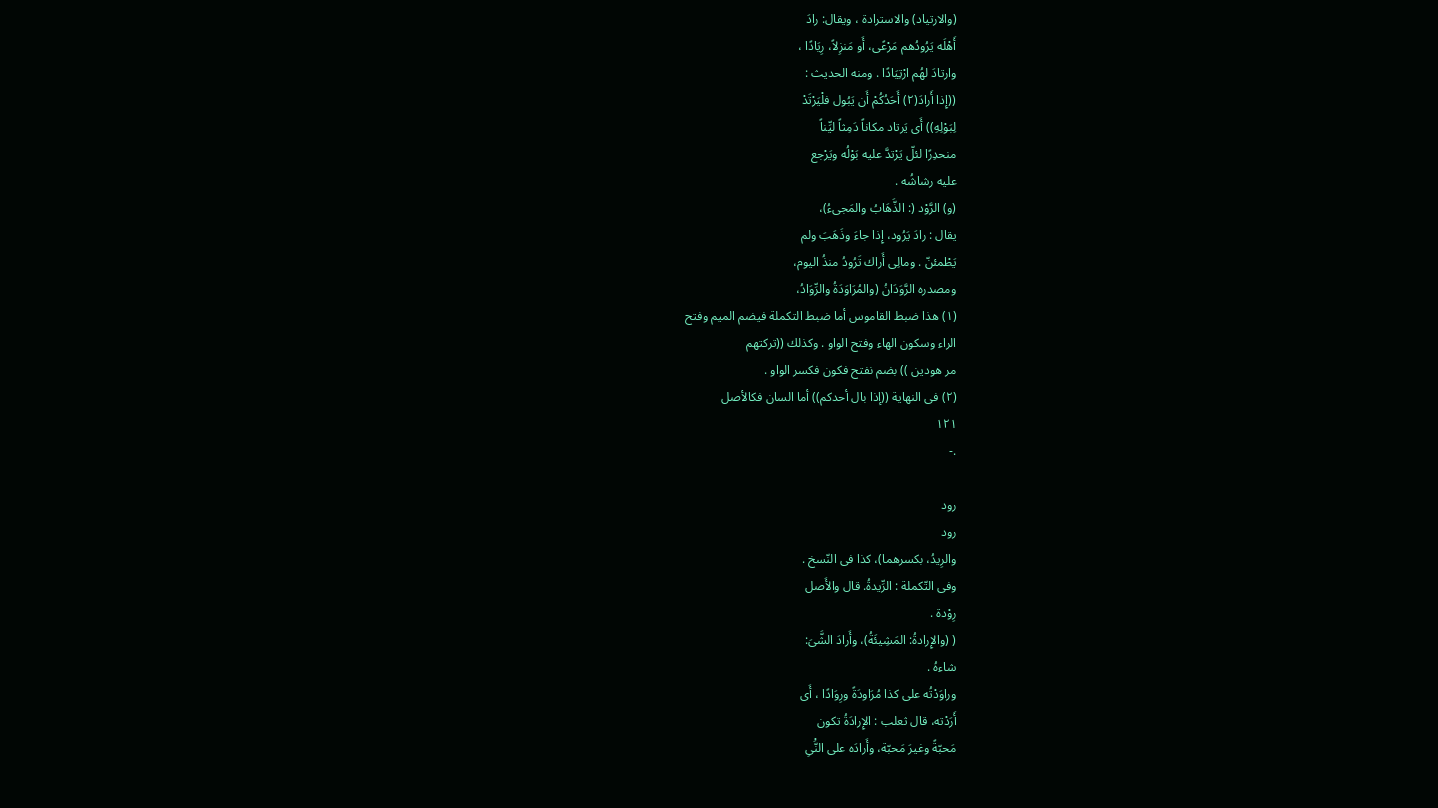(والارتياد) والاسترادة ، ويقال: رادَ
أَهْلَه يَرُودُهم مَرْعًى، أَو مَنزِلاً، رِيَادًا ،
وارتادَ لهُم ارْتِيَادًا . ومنه الحديث :
((إِذا أَرادَ(٢) أَحَدُكُمْ أَن يَبُول فلْيَرْتَدْ
لِبَوْلِهِ)) أَى يَرتاد مكاناً دَمِثاً ليِّناً
منحدِرًا لئلّ يَرْتدَّ عليه بَوْلُه ويَرْجع
عليه رشاشُه .
(و) الرَّوْد (: الذَّهَابُ والمَجىءُ)،
يقال : رادَ يَرُود، إِذا جاءَ وذَهَبَ ولم
يَطْمئنّ . ومالِى أَراك تَرُودُ منذُ اليوم،
ومصدره الرَّوَدَانُ (والمُرَاوَدَةُ والرِّوَادُ،
(١) هذا ضبط القاموس أما ضبط التكملة فيضم الميم وفتح
الراء وسكون الهاء وفتح الواو . وكذلك ((تركتهم
مر هودين )) بضم نفتح فكون فكسر الواو .
(٢) فى النهاية ((إذا بال أحدكم)) أما السان فكالأصل
١٢١
.-

رود
رود
والرِيدُ، بكسرهما)، كذا فى النّسخ .
وفى التّكملة : الرِّيدةُ. قال والأَصل
رِوْدة .
( (والإِرادةُ: المَشِيئَةُ)، وأَرادَ الشَّىَ:
شاءهُ .
وراوَدْتُه على كذا مُرَاودَةً ورِوَادًا ، أَى
أَرَدْته، قال ثعلب : الإِرادَةُ تكون
مَحبّةً وغيرَ مَحبّة، وأَرادَه على النَّْىِ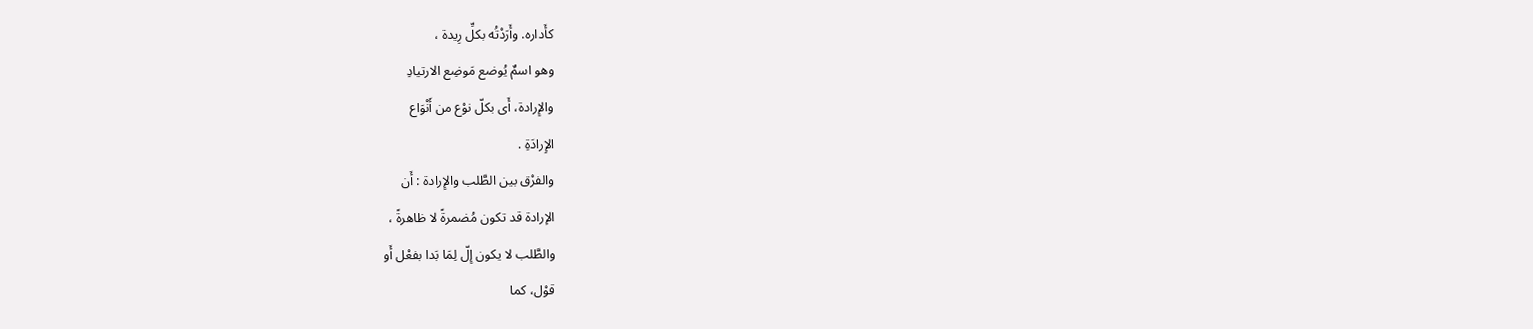كأَداره. وأَرَدْتُه بكلِّ رِيدة ،
وهو اسمٌ يُوضع مَوضِع الارتيادِ
والإِرادة، أَى بكلّ نوْع من أَنْوَاع
الإِرادَةِ .
والفرْق بين الطَّلب والإِرادة : أَن
الإرادة قد تكون مُضمرةً لا ظاهرةً ،
والطَّلب لا يكون إِلّ لِمَا بَدا بفعْل أَو
قوْل، كما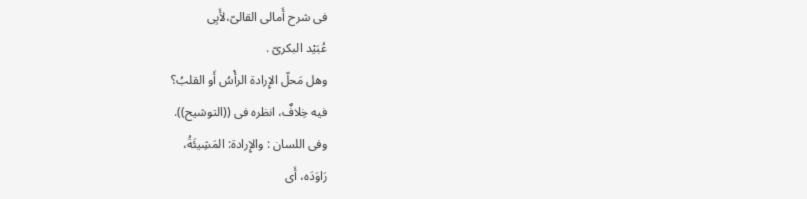فى شرح أَمالى القالىّ،لأَبِى
عُبَيْد البكرىّ .
وهل مَحلّ الإِرادة الرأْسُ أَو القلبُ؟
فيه خِلافٌ، انظره فى ((التوشيح)).
وفى اللسان : والإِرادة: المَشِيئَةُ،
رَاوَدَه، أَی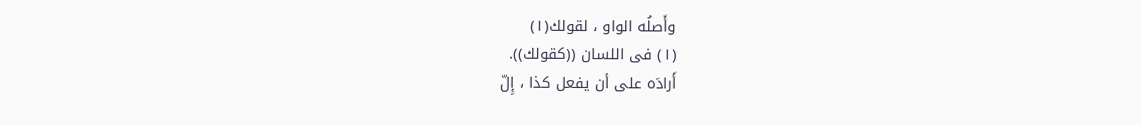وأَصلُه الواو ، لقولك(١)
(١) فى اللسان ((كقولك)).
أَرادَه على أن يفعل كذا ، إِلّ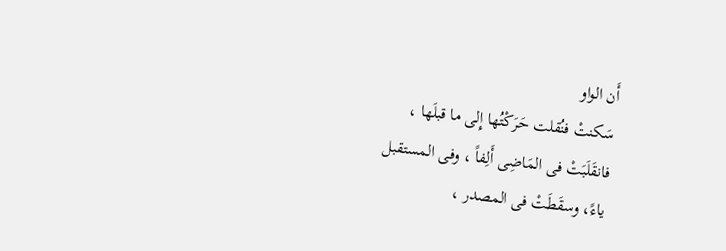أَن الواو
سَكنتْ فنُقلت حَرَكْتُها إِلى ما قبلَها ،
فانقَلَبَتْ فى المَاضِى أَلِفاً ، وفى المستقبل
ياءً، وسقَطَتْ فى المصدر ،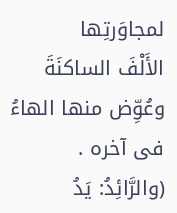لمجاوَرتِها
الأَلْفَ الساكنَةَ وعُوِّض منها الهاءُ
فى آخره .
(والرَّائِدُ: يَدُ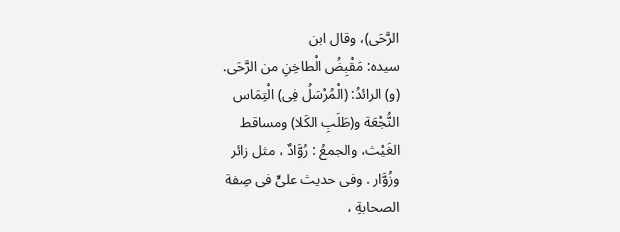الرَّحَى)، وقال ابن
سيده: مَقْبِضُ الْطاخِنِ من الرَّحَى.
(و) الرائدُ: (الْمُرْسَلُ فِى) الْتِمَاس
النُّجْعَة و(طَلَبِ الكَلا) ومساقط
الغَيْث، والجمعُ : رُوَّادٌ ، مثل زائر
وزُوَّار . وفى حديث علىٍّ فى صِفة
الصحابةِ ،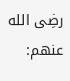رضِى الله عنهم: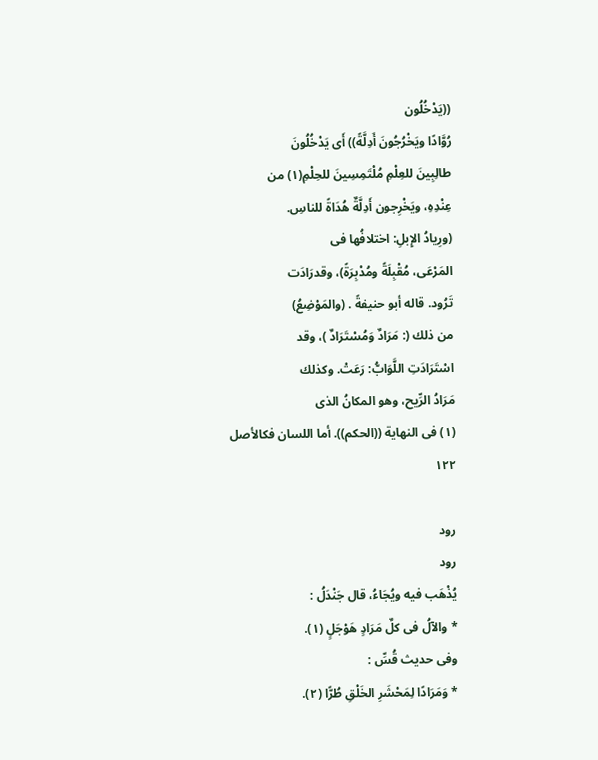((يَدْخُلُون
رُوَّادًا ويَخْرُجُونَ أَدِلَّةً)) أَى يَدْخُلُونَ
طالِبِينَ للعِلْمِ مُلْتَمِسِينَ للحِلْمِ(١) من
عِنْدِهِ، ويَخْرِجون أَدِلَّةٌ هُدَاةً للناسِ.
(ورِيادُ الإِبلِ: اختلافُها فى
المَرْعَى، مُقْبِلَةً ومُدْبِرَةً)، وقدرَادَت
تَرُود. قاله أبو حنيفةً . (والمَوْضِعُ)
من ذلك (: مَرَادٌ وَمُسْتَرَادٌ )، وقد
اسْتَرَادَتِ اللَّوَابُّ: رَعَتْ. وكذلك
مَرَادُ الرِّيح، وهو المكانُ الذى
(١) فى النهاية ((الحكم)). أما اللسان فكالأصل
١٢٢

رود
رود
يُذْهَب فيه ويُجَاءُ، قال جَنْدَلُ :
* والآلُ فى كلٌ مَرَادٍ هَوْجَلٍ (١).
وفى حديث قُسِّ :
* وَمَرَادًا لِمَحْشَرِ الخَلْقِ طُرًّا (٢).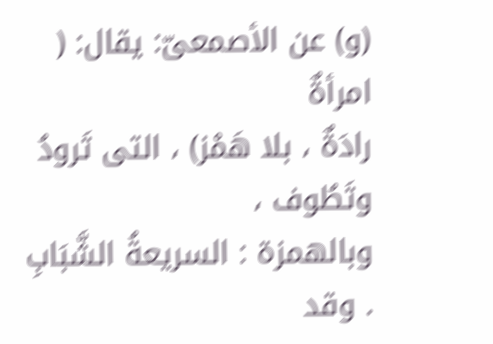(و) عن الأصمعىّ: يقال: ( امرأةٌ
رادَةٌ ، بلا هَمْز) ، التى تَرودُ وتَطُوف ،
وبالهمزة : السريعةُ الشَّبَابِ . وقد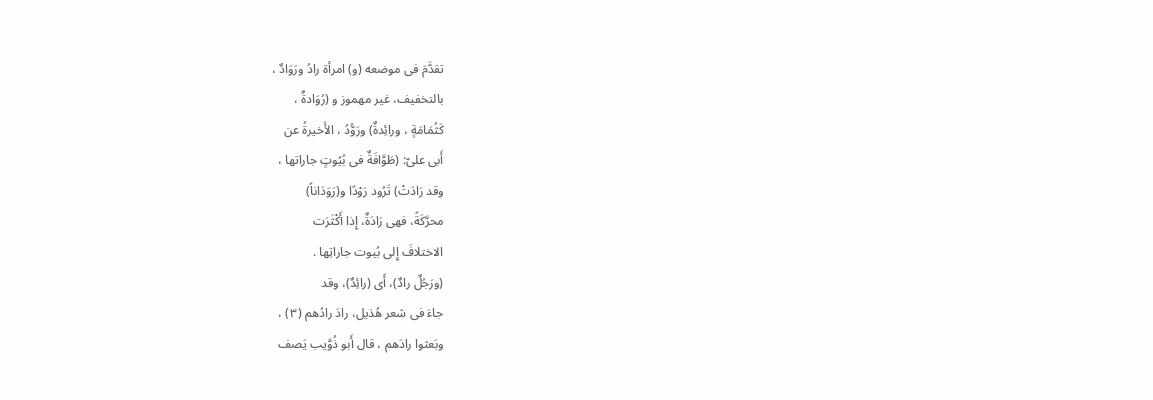تقدَّمَ فى موضعه (و) امرأة رادُ ورَوَادٌ ،
بالتخفيف، غير مهموز و (رُوَادةٌ ،
كَثُمَامَةٍ ، ورائِدةٌ) ورَوُّدُ ، الأَخيرةُ عن
أَبى علىّ: (طَوَّافَةٌ فى بُيُوتٍ جاراتها ،
وقد رَادَتْ) تَرُود رَوْدًا و(رَوَدَاناً)
محرَّكَةً، فهى رَادَةٌ، إِذا أَكْثَرَت
الاختلافَ إِلى بُيوت جاراتِها .
(ورَجُلٌ رادٌ)، أَى (رائِدٌ)، وقد
جاءَ فى شعر هُذيل، رادَ رادُهم (٣) ،
وبَعثوا رادَهم ، قال أَبو ذُوَّيب يَصف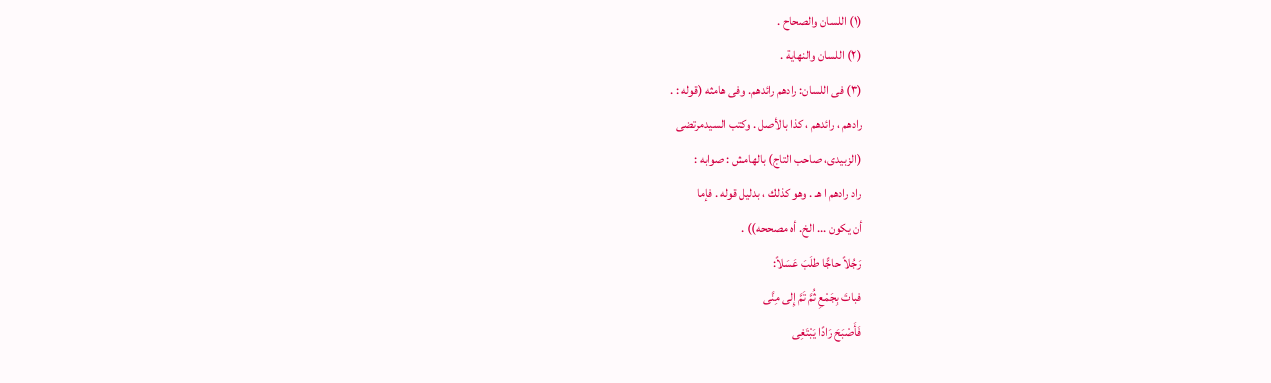(١) اللسان والصحاح .
(٢) اللسان والنهاية .
(٣) فى اللسان: رادهم رائدهم. وفى هامثه (قوله : .
رادهم ، رائدهم ، كذا بالأصل . وكتب السيدمرتضى
(الزبيدى، صاحب التاج) بالهامش : صوابه :
راد رادهم ا هـ . وهو كذلك ، بدليل قوله . فإما
أن يكون ... الخ. أه مصححه)) .
رَجُلاً حاجًّا طلَبَ عَسَلاً:
فباتَ بِجَمْعِ ثُمَّ تَمَّ إِلى مِنَّى
فَأَصْبَحَ رَادًا يَبْتَغِى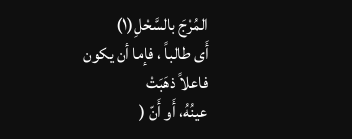المُرْجَ بالسَّحْلِ(١)
أَى طالباً ، فإما أن يكون فاعلاً ذهَبَتْ
عينُهُ، أَو أَنّ (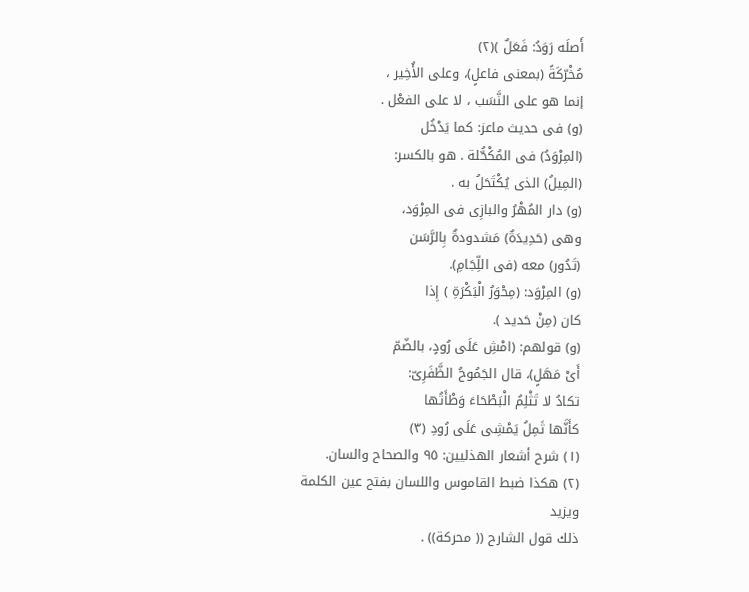أَصلَه رَوَدُ: فَعَلٌ )(٢)
مُخْرّكَةً (بمعنى فاعلٍ)، وعلى الأُخِير ،
إنما هو على النَّسَب ، لا على الفعْل .
(و) فى حديث ماعز: كما يَدْخُل
(المِرْوَدُ) فى المُكْحُّلة . هو بالكسر:
(المِيلُ) الذى يُكْتَحَلُ به .
(و) دار المُهْرُ والبازِى فى المِرْوَد،
وهى (حَدِيدَةٌ) مَشدودةٌ بِالرَّسَن
(تَدُور) معه (فى اللِّجَامِ).
(و) المِرْوَد: (مِحْوَرُ الْبَكْرَةِ ) إِذا
كان (مِنْ حَديد ).
(و) قولهم: (امْشِ عَلَى رُودٍ، بالضّمّ
أَىْ مَهَلٍ)، قال الجَمُوحُ الظَّفَرِىّ:
تكادُ لا تَثْلِمُ الْبَطْحَاءَ وَطْأَتُها
كأَنَّها ثَمِلُ يَمْشِى عَلَى رُودِ (٣)
(١) شرح أشعار الهذليين: ٩٥ والصحاح والسان.
(٢) هكذا ضبط القاموس واللسان بفتح عين الكلمة ويزيد
ذلك قول الشارح (( محركة)) .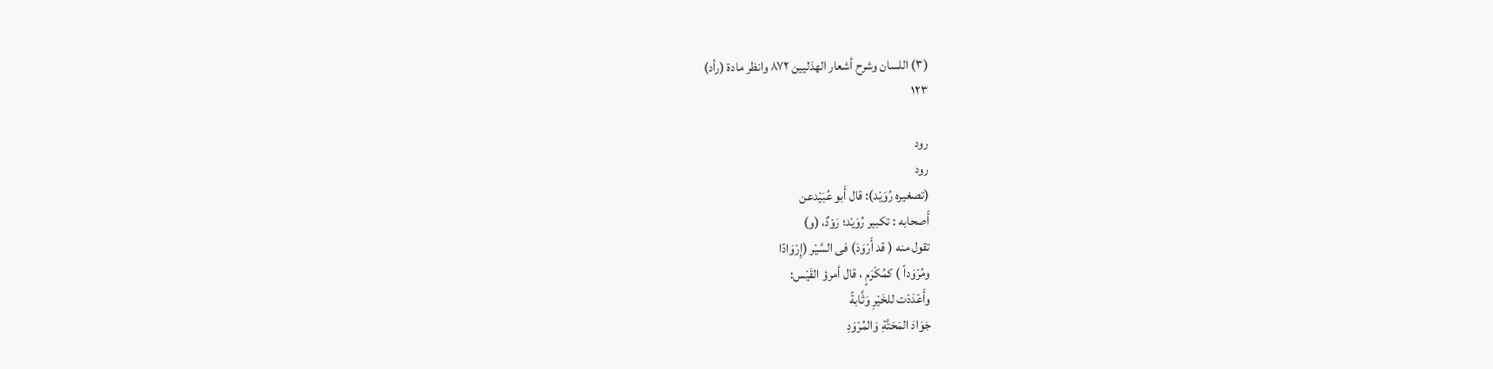(٣) اللسان وشرح أشعار الهذليين ٨٧٢ وانظر مادة (رأد)
١٢٣

رود
رود
(تصغيره رُوَيْد): قال أَبو عُبَيْدعن
أَصحابه : تكبير رُوَيْد؛ رَوْدٌ، (و)
تقول منه ( قد أَرْوَدَ) فى السَّيْر (إِرْوَادًا
ومُرْوَداً ) كمُكْرَمٍ ، قال أمرؤ القَيْس:
وأَعْدَدْت للخَيْرِ وَثَّابةً
جَوَادَ المَحَتَّةِ وَالمُرْوَدِ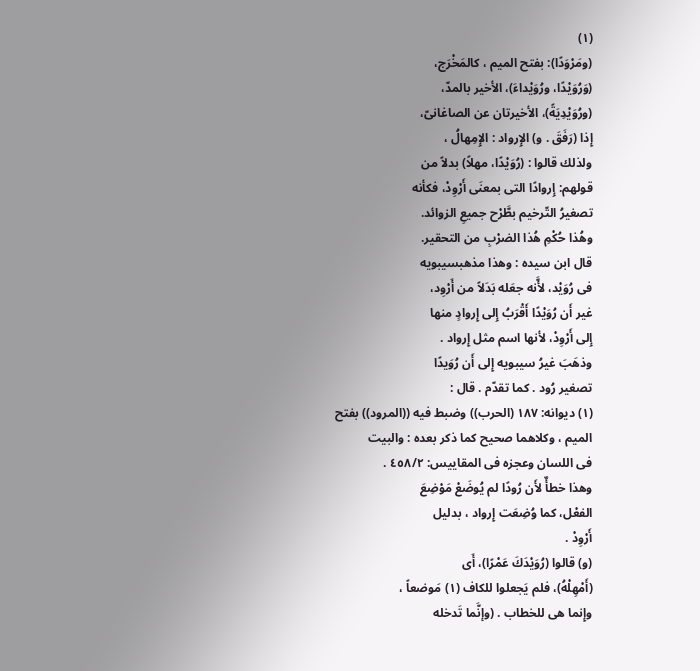(١)
(ومَرْوَدًا): بفتح الميم ، كالمَخْرَج،
(وَرُوَيْدًا، ورُوَيْداءَ)، الأخير بالمدّ،
(ورُوَيْدِيَةً)، الأخيرتان عن الصاغانىّ،
إِذا (رَفَقَ . و) الإِرواد : الإِمِهالُ ،
ولذلك قالوا : (رُوَيْدًا، مهلاً) بدلاً من
قولهم: إِروادًا التى بمعنَى أَرْوِدْ، فكأنه
تصغيرُ التّرخيم بطَّرْح جميعِ الزوائد.
وهُذا حُكْمِ هُذا الضرْبِ من التحقير.
قال ابن سيده : وهذا مذهبسيبويه
فى رُوَيْد، لأَّنه جعَله بَدَلاً من أَرْوِد،
غير أَن رُوَيْدًا أَقْرَبُ إِلى إِروادٍ منها
إِلى أَرْوِدْ، لأنها اسم مثل إِرواد .
وذهَبَ غيرُ سيبويه إِلى أَن رُوَيدًا
تصغير رُود . كما تقدّم . قال :
(١) ديوانه: ١٨٧ (الحرب)) وضبط فيه ((المرود)) بفتح
الميم ، وكلاهما صحيح كما ذكر بعده : والبيت
فى اللسان وعجزه فى المقاييس: ٤٥٨/٢ .
وهذا خطأٌ لأَن رُودًا لم يُوضَعْ مَوْضِعَ
الفعْل، كما وُضِعَت إِرواد ، بدليل
أَرْوِدْ .
(و) قالوا (رُوَيْدَكَ عَمْرًا)، أَى
(أَمْهِلْهُ)، فلم يَجعلوا للكاف (١) مَوضعاً ،
وإِنما هى للخطاب . (وإنَّما تَدخله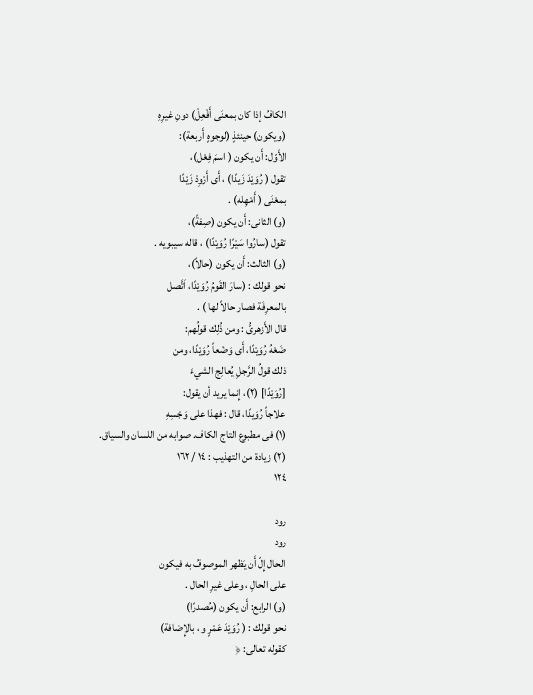الكافُ إذا كان بمعنَى أَفْعِلْ) دونِ غيرِهِ
(ويكون) حينئذٍ (لوجوهٍ أَربعة):
الأَوّل: أَن يكون ( اسمَ فِعْل)،
تقول ( رُوَيْدَ زَيدًا) ، أَى أَرْوِدْ زَيْدًا
بمعْنَى ( أَمْهِله) .
(و) الثانى: أَن يكون (صِفةً)،
تقول (سارُوا سَيْرًا رُوَيْدًا) ، قاله سيبويه .
(و) الثالث: أَن يكون (حالاً)،
نحو قولك : (سارَ القَومُ رُوَيْدًا، اَتَّصل
بالمعرِفَة فصار حالاً لها ) .
قال الأَزهرىُّ : ومن ذُلِك قولُهم:
ضَعْهُ رُوَيْدًا، أَى وَضْعاً رُوَيْدًا، ومن
ذلك قولُ الرَّجلِ يُعالِج الشيءَ
[رُوَيْدًا] (٢)، إِنما يريد أن يقول:
علاجاً رُوَيدًا، قال : فهذا على وَجْسِهِ
(١) فى مطبوع التاج الكاف. صوابه من اللسان والسياق.
(٢) زيادة من التهذيب : ١٤ / ١٦٢
١٢٤

رود
رود
الحال إِلّ أَن يَظهر الموصوفُ به فيكون
على الحالِ ، وعلى غيرِ الحال .
(و) الرابع: أَن يكون (مُصدرًا)
نحو قولك : ( رُوَيْدَ عَمْرٍ و ، بالإِضافة)
كقوله تعالى: ﴿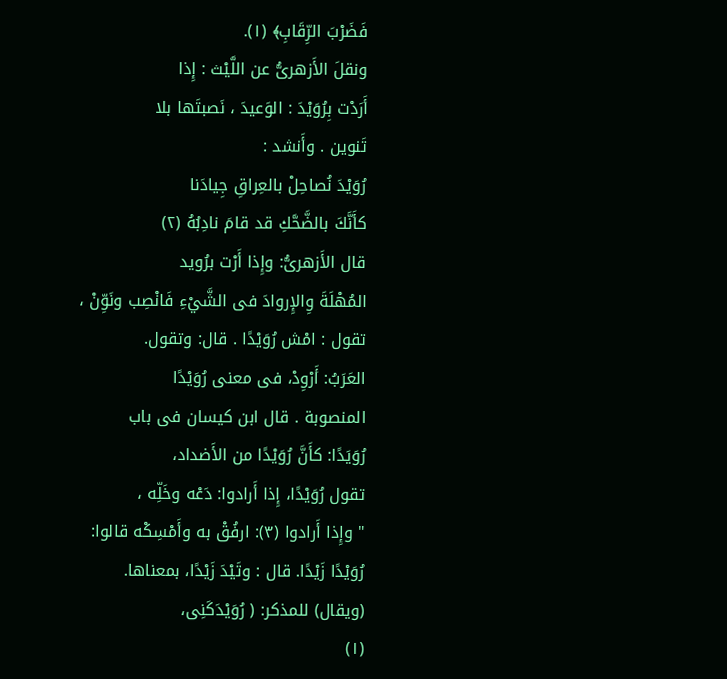فَضَرْبَ الرِّقَابِ﴾ (١).
ونقلَ الأَزهرىُّ عن اللَّيْث : إِذا
أَرَدْت بِرُوَيْدَ : الوَعيدَ ، نَصبتَها بلا
تَنوين . وأَنشد :
رُوَيْدَ نُصاحِلْ بالعِراقِ جِيادَنا
كأَنَّكَ بالضَّحَّكِ قد قامَ نادِبُهُ (٢)
قال الأَزهرىُّ: وإِذا أَرْت برُويد
المُهْلَةَ وِالإِروادَ فى الشَّيْءِ فَانْصِب ونَوِّنْ ،
تقول : امْش رُوَيْدًا . قال: وتقول.
العَرَبُ: أَرْوِدْ، فى معنى رُوَيْدًا
المنصوبة . قال ابن کیسان فی باب
رُوَيَدًا: كأَنَّ رُوَيْدًا من الأَضداد،
تقول رُوَيْدًا، إِذا أَرادوا: دَعْه وخَلِّه ،
" وإِذا أَرادوا (٣): ارفُقْ به وأَمْسِكْه قالوا:
رُوَيْدًا زَيْدًا. قال : وتَيْدَ زَيْدًا، بمعناها.
(ويقال) للمذكر: ( رُوَيْدَكَنِى،
(١)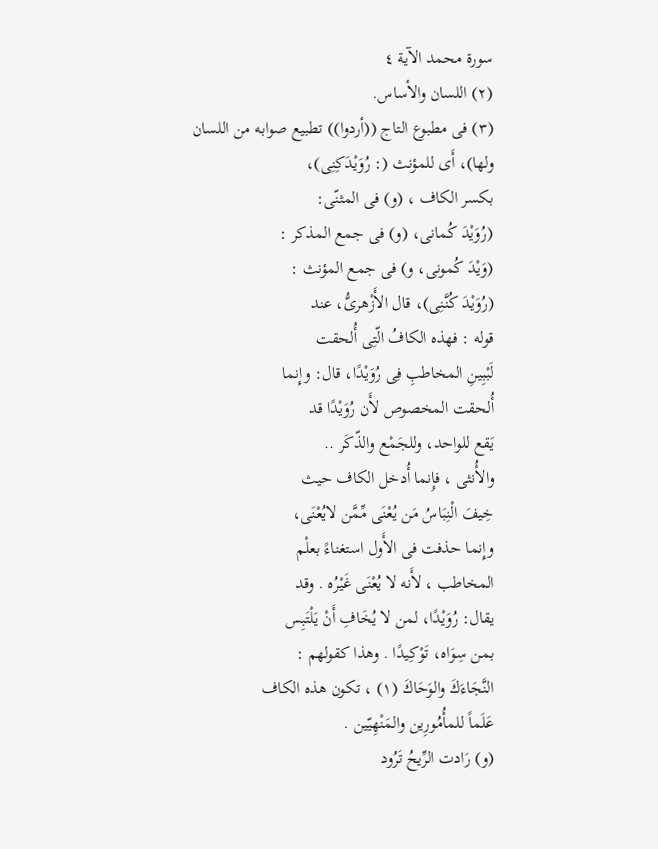سورة محمد الآية ٤
(٢) اللسان والأساس.
(٣) فى مطبوع التاج ((أردوا)) تطبيع صوابه من اللسان
ولها)، أَى للمؤنث (: رُوَيْدَكِنِى)،
بكسر الكاف ، (و) فى المثنّى:
(رُوَيْدَ كُمانى، (و) فى جمع المذكر :
(وَيْدَ كُمونى، و) فى جمع المؤنث :
(رُوَيْدَ كُنَّنِى)، قال الأَزْهرىُّ، عند
قوله : فهذه الكافُ الّتِى أُلحقت
لَبْبِينِ المخاطبِ فِى رُوَيْدًا، قال: وإِنما
أُلحقت المخصوص لأَن رُوَيْدًا قد
يَقع للواحد، وللجَمْع والذّكَر ..
والأُنثى ، فإِنما أُدخل الكاف حيث
خِيفَ الْنِبَاسُ مَن يُعْنَى مِّمَّن لايُعْنَى،
وإِنما حذفت فى الأَول استغناءً بعلْم
المخاطب ، لأَنه لا يُعْنَى غَيْرُه . وقد
يقال: رُوَيْدًا، لمن لا يُخَافِ أَنْ يَلْتَبِس
بمن سِوَاه، تَوْكِيدًا . وهذا كقولهم :
النَّجَاءَكَ والوَحَاكَ (١) ، تكون هذه الكاف
عَلَماً للمأُمُورِين والمَنْهِيّين .
(و) رَادت الرِّيحُ تَرُود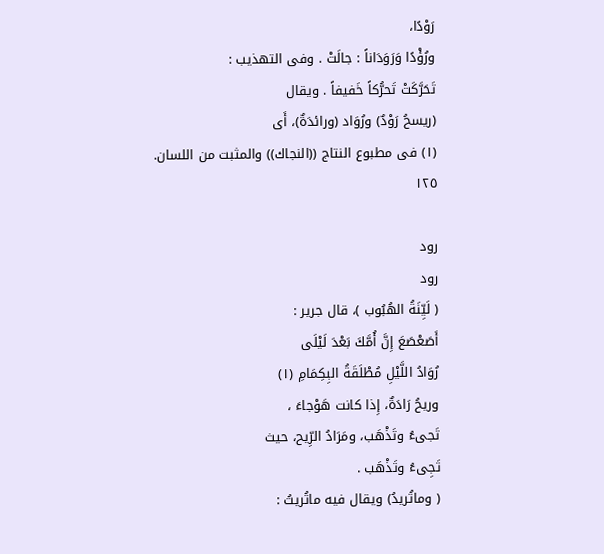رَوْدًا،
ورُؤْدًا وَرَوَدَاناً : جالَتْ . وفى التهذيب :
تَحَرَّكَتْ تَحرُّكاً خَفيفاً . ويقال
(ريسحُ رَوْدٌ) ورُوَاد (ورائدَةٌ)، أَى
(١) فى مطبوع النتاج ((النجاك)) والمثبت من اللسان.
١٢٥

رود
رود
( لَيِّنَةُ الهُبُوب )، قال جرير :
أَصَعْصَعَ إِنَّ أُمَّكَ بَعْدَ لَيْلَى
رُوَادُ اللَّيْلِ مُطْلَقَةُ البِكِمَامِ (١)
وريحُ رَادَةٌ، إِذا كانت هَوْجاءَ ،
تَجىءُ وتَذْهَب، ومَرَادُ الرِّيح، حيث
تَجِىءُ وتَذْهَب .
( وماتُريدُ) ويقال فيه ماتُريتُ :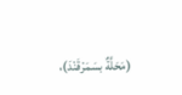(مَحَلَّةٌ بسَمَرْقَنْدَ)،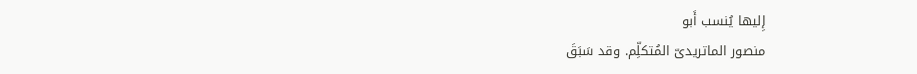إِليها يُنسب أَبو
منصور الماتريدىّ المُتكلِّم. وقد سَبَقَ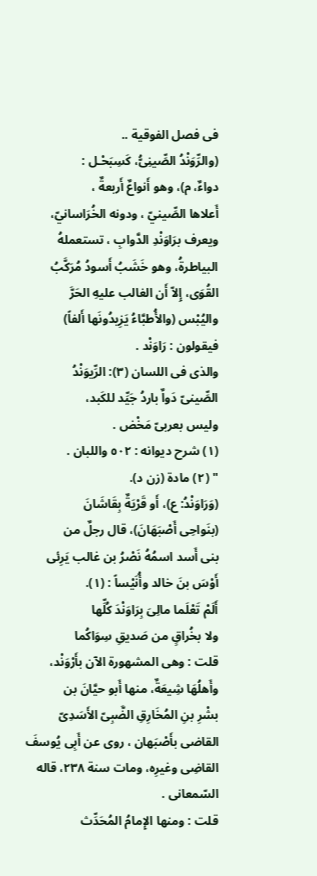فى فصل الفوقية ..
(والرِّوَنْدُ الصِّينِىُّ، كَسِبَحْـل :
دواءٌ، م)، وهو أَنواعٌ أَربعةٌ ،
أَعلاها الصِّينيّ ، ودونه الخُرَاسانيّ،
ويعرف برَاوَنْدِ الدَّوابِ ، تستعملهُ
البياطرةُ، وهو خَشَبُ أَسودُ مُرَكَّبُ
القُوَى، إِلاّ أَن الغالب عليهِ الحَرَّ
واليُبْس (والأُطبَّاءُ يَزِيدُونَها أَلفاً)
فيقولون : رَاوَنْد .
والذى فى اللسان (٣): الرِّيوَنْدُ
الصِّينىّ دَواٌ باردُ جَيِّد للكَبد،
وليس بعربىّ مَخْض .
(١) شرح ديوانه : ٥٠٢ واللبان .
" (٢) مادة (زن د).
(وَرَاوَنْدُ: ع)، أَو قَرْيَةٌ بِقَاشَانَ
(بنَواحِى أَصْبَهَانَ)، قال رجلٌ من
بنى أَسد اسمُهُ نَصْرُ بن غالب يَرِئى
أَوْسَ بنَ خالد وأُنَيْساً : (١).
أَلَمْ تَعْلَما مالِىَ بِرَاوَنْدَ كُلِّها
ولا بخُراقٍ من صَديقِ سِوَاكُما
قلت : وهى المشهورة الآن بأَرْوَنْد،
وأَهلُهَا شِيعَةٌ، منها أَبو حيَّانَ بن
بشْرِ بنِ المُخَارِقِ الضَّبِىّ الأَسَدِىّ
القاضى بأَصْبَهان ، روى عن أَبِى يُوسفَ
القاضِى وغيرِه، ومات سنة ٢٣٨، قاله
السّمعانى .
قلت : ومنها الإِمامُ المُحَدِّث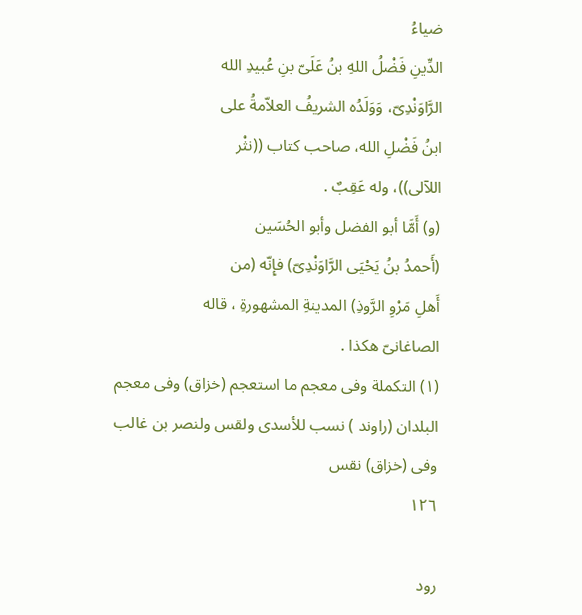ضياءُ
الدِّينِ فَضْلُ اللهِ بنُ عَلَىّ بنِ عُبيدِ الله
الرَّاوَنْدِىّ، وَوَلَدُه الشريفُ العلاّمةُ على
ابنُ فَضْلِ الله، صاحب كتاب ((نثْر
اللآلى))، وله عَقِبٌ .
(و) أَمَّا أبو الفضل وأبو الحُسَين
(أَحمدُ بنُ يَحْيَى الرَّاوَنْدِىّ) فإِنّه (من
أَهلِ مَرْوِ الرَّوذِ) المدينةِ المشهورةِ ، قاله
الصاغانىّ هكذا .
(١) التكملة وفى معجم ما استعجم (خزاق) وفى معجم
البلدان (راوند ) نسب للأسدى ولقس ولنصر بن غالب
وفى (خزاق) نقس
١٢٦

رود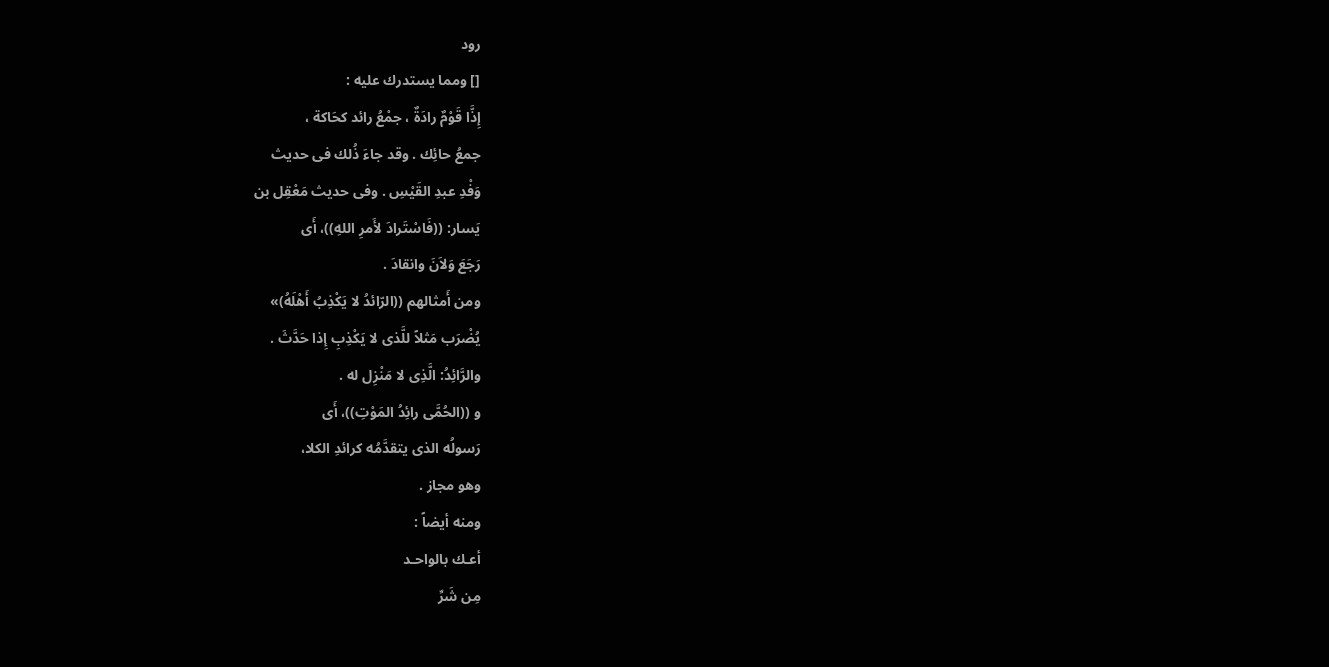رود
[] ومما يستدرك عليه :
إِذَّا قَوْمٌ رادَةٌ ، جمْعُ رائد كحَاكة ،
جمعُ حائِك . وقد جاءَ ذُلك فى حديث
وَفْدِ عبدِ القَيْسِ . وفى حديث مَعْقِل بن
يَسار: ((فَاسْتَرادَ لأَمرِ اللهِ))، أَى
رَجَعَ وَلاَنَ وانقادَ .
ومن أَمثالهم ((الرّائدُ لا يَكْذِبُ أَهْلَهُ)»
يُضْرَب مَثلاً للَّذى لا يَكْذِبِ إِذا حَدَّثَ .
والرَّائِدُ: الَّذِى لا مَنْزِل له .
و ((الحُمَّى رائِدُ المَوْتِ))، أَى
رَسولُه الذى يتقدَّمُه کرائدِ الكلا،
وهو مجاز .
ومنه أيضاً :
أعـك بالواحـد
مِن شَرِّ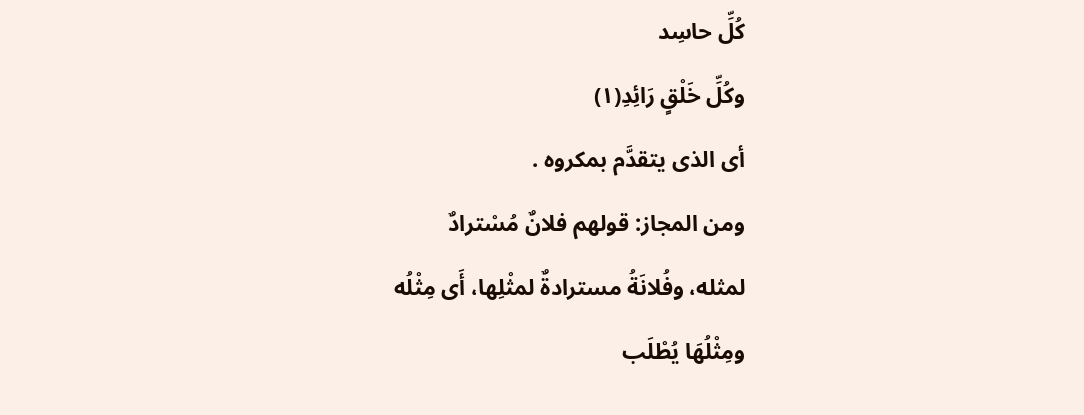كُلِّ حاسِد
وكُلِّ خَلْقٍ رَائِدِ(١)
أى الذى يتقدَّم بمكروه .
ومن المجاز: قولهم فلانٌ مُسْترادٌ
لمثله، وفُلانَةُ مسترادةٌ لمثْلِها، أَى مِثْلُه
ومِثْلُهَا يُطْلَب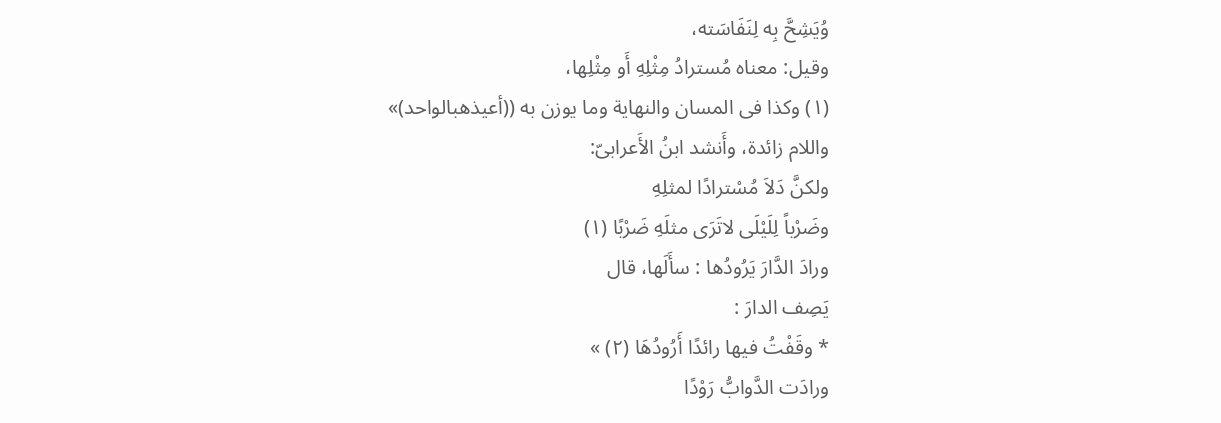وُيَشِحَّ بِه لِنَفَاسَته،
وقيل: معناه مُسترادُ مِثْلِهِ أَو مِثْلِها،
(١) وكذا فى المسان والنهاية وما يوزن به ((أعيذهبالواحد)»
واللام زائدة، وأَنشد ابنُ الأَعرابىّ:
ولكنَّ دَلاَ مُسْترادًا لمثلِهِ
وضَرْباً لِلَيْلَى لاتَرَى مثلَهِ ضَرْبًا (١)
ورادَ الدَّارَ يَرُودُها : سأَلَها، قال
يَصِف الدارَ :
* وقَفْتُ فيها رائدًا أَرُودُهَا (٢) »
ورادَت الدَّوابُّ رَوْدًا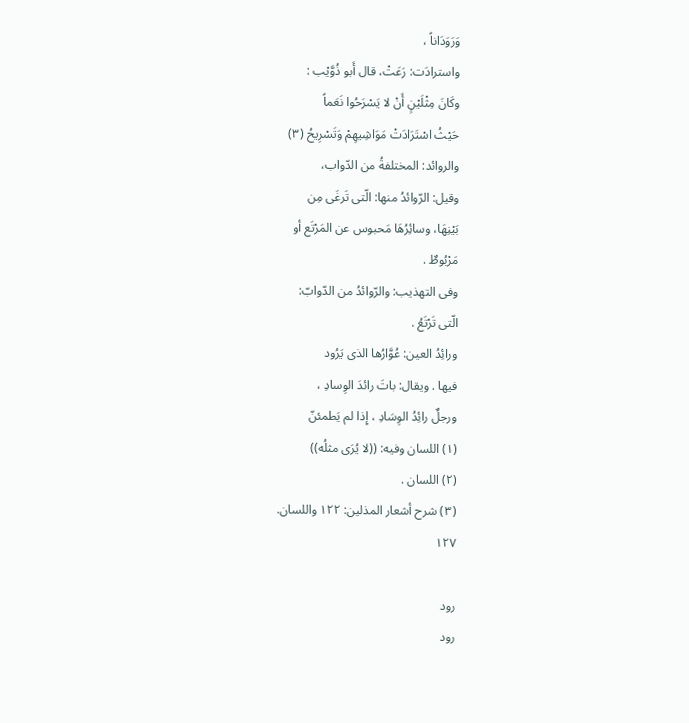وَرَوَدَاناً ،
واسترادَت: رَعَتْ، قال أَبو ذُوَّيْب :
وكَانَ مِثْلَيْنٍ أَنْ لا يَسْرَحُوا نَعَماً
حَيْثُ اسْتَرَادَتْ مَوَاشِيهِمْ وَتَسْرِيحُ (٣)
والروائد: المختلفةُ من الدّواب،
وقيل: الرّوائدُ منها: الّتى تَرغَى مِن
بَيْنِهَا، وسائِرُهَا مَحبوس عن المَرْتَع أو
مَرْبُوطٌ .
وفى التهذيب: والرّوائدُ من الدّوابّ:
الّتى تَرْتَعُ .
ورائِدُ العين: عُوَّارُها الذى يَرُود
فيها . ويقال: باتَ رائدَ الوِسادِ ،
ورجلٌ رائِدُ الوِسَادِ ، إِذا لم يَطمئنّ
(١) اللسان وفيه: ((لا يُرَى مثلُه))
(٢) اللسان .
(٣) شرح أشعار المذلين: ١٢٢ واللسان.
١٢٧

رود
رود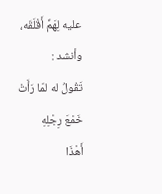عليه لِهَمِّ أَقْلَقَه، وأنشد :
تَقُولُ له لمّا رَأَتْ خَمْعَ رِجْلِهِ
أَهْذَا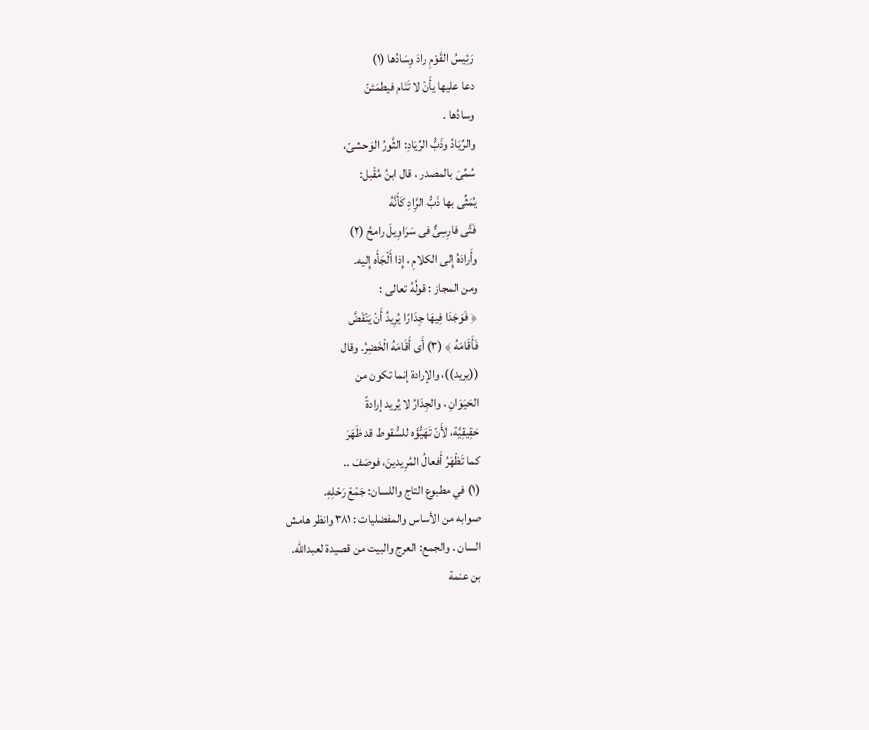رَئِيسُ القَوْمِ رادَ وِسَادُها (١)
دعا عليها يأَنْ لا تَنَام فيطمَئنّ
وسادُها .
والرِّيَادُ وذَبُّ الرِّيَادِ: الثَّورُ الوَحشىّ،
سُمِّىَ بالمصدر ، قال ابنُ مُقْبل:
يُمَثِّى بها ذَبُّ الرَِّادِ كَأَنَّهُ
فَتَّى فارِسِىٌّ فى سَرَاوِيلَ رامحُ (٢)
وأَرادَهُ إِلى الكلامِ ، إِذا أَلْجَأَه إِليه.
ومن المجاز : قولُهُ تعالى :
﴿ فَوَجَدَا فِيهَا جِدَارًا يُرِيدُ أَنْ يَنْقَضَّ
فَأَقَامَهُ ﴾ (٣) أَى أَقَامَهُ الْخَضِرُ. وقال
((يريد))، والإرادة إنما تكون من
الحَيَوَانِ ، والجِدَارُ لا يُريد إرادةً
حَقِيقِيَّة، لأَنّ تَهَيُّؤَه للسُّقوط قد ظَهَرَ
كما تَظْهَرُ أَفعالُ المُرِيدينَ، فوصَفَ ..
(١) في مطبوع التاج واللسان: جَمْعْ رَحْلِهِ.
صوابه من الأساس والمفضليات : ٣٨١ وانظر هامش
السان . والجمع: العرج والبيت من قصيدة لعبدالله.
بن عنمة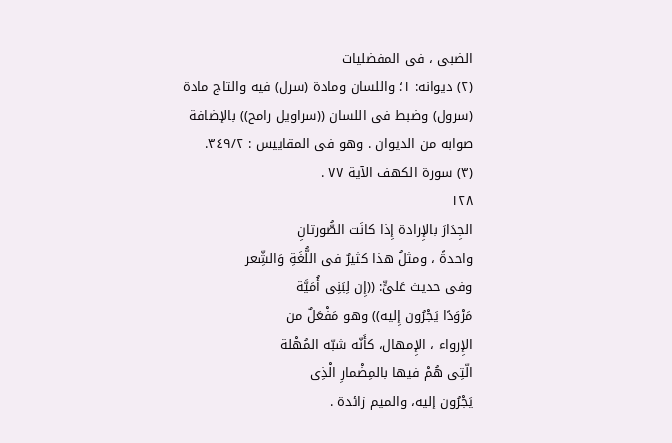الضبى ، فى المفضليات
(٢) ديوانه: ١؛ واللسان ومادة (سرل) فيه والتاج مادة
(سرول) وضبط فى اللسان ((سراويل رامح)) بالإضافة
صوابه من الديوان . وهو فى المقاييس : ٣٤٩/٢.
(٣) سورة الكهف الآية ٧٧ .
١٢٨
الجِدَارَ بالإِرادة إِذا كانَت الصُّورتانِ
واحدةً ، ومثلُ هذا كثيرٌ فى اللُّغَةِ وَالشِّعر
وفى حديث عَلىٍّ: ((إِن لِبَنِى أُمَيَّة
مَرْوَدًا يَجْرُون إِليه)) وهو مَفْعَلٌ من
الإِرواء ، الإِمهال، كأَنّه شبّه المُهْلة
الّتِى هُمْ فيها بالمِضْمارِ الْذِى
يَجْرُون إليه، والميم زائدة .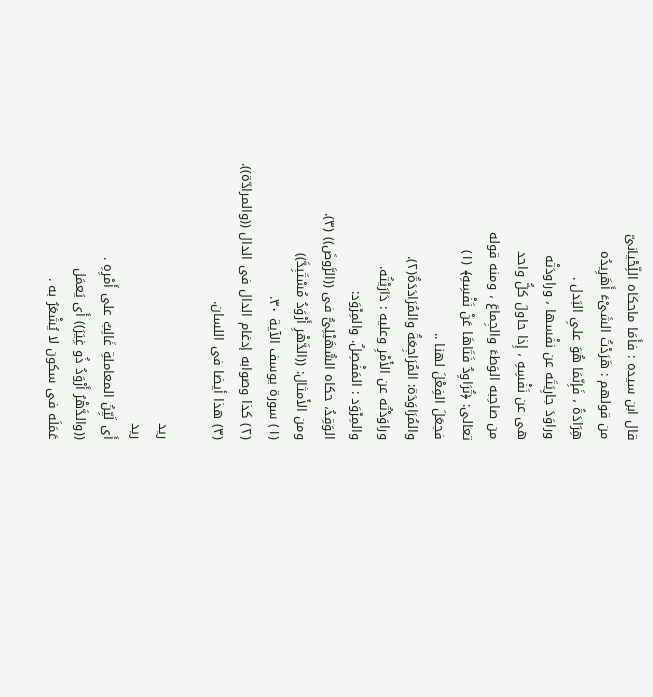قال ابن سيده : فأَمَا ماحكاه اللِّحْيانىّ
من قولهم : هَرَدْتُ الشَىْءَ أَهَرِيدُه
هِرَادَةً ، فَإِنّمَا هُوَ علىِ البَدل .
وراوَدَ جارِيَتَه عن نفْسها ، وراودَتْه
هى عن نَفْسِهِ ، إِذا حاولَ كلُّ واحد
من صاحِبه الوَطءَ والجِماعَ ، ومنه قوله
تعالى: ﴿تُرَاوِدُ فَتَاهَا عَنْ نَفْسِهِ﴾ (١)
فجعَلَ الفِعْلَ لهنا ..
والمُرَاوَدَة: المُرَاجِعَةُ والمُرَادَدَةُ(٢).
وراوَدْتُه عن الأَمْرِ وعليه : دَارَيْتُه.
والمِرْوَد : المَفْصِلُ. والمِرْوَد:
الوَقِدُ، حكاه السُّهَيْلِىُّ فى ((الرَّوضَ)) (٣).
ومن الأَمثال: ((الدَّهْرِ أَرْوَدُ مُسْتَبِدَّ))
(١) سورة يوسف الآية ٣٠.
(٢) كذا وصوابه إدغام الدال فى الدال ((والمرادّة)).
(٣) هذا أيضا فى اللسان.

ريد
رید
أَى لَيِّنُ المعاملةِ غَالِبٌ على أَمْرِهِ .
((والدَّهْرُ أَرْوَدُ ذُو غِيَرَ)) أَى يَعمَل
عَمَلَه فى سكون لا يُشْعَرُ به .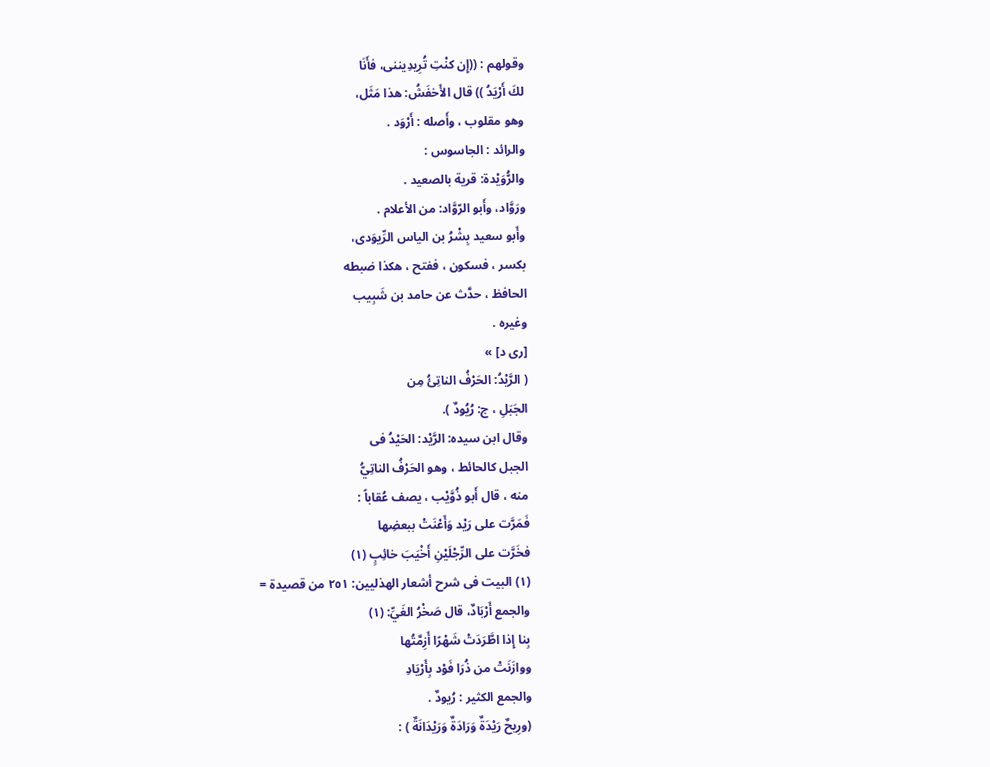وقولهم : ((إِن كنْتِ تُرِيدِيننى، فأَنَا
لكَ أَرْيَدُ )) قال الأَخفَشُ: هذا مَثَل،
وهو مقلوب ، وأَصله : أَرْوَد .
والرائد : الجاسوس :
والرُّوَيْدة: قرية بالصعيد .
ورَوَّاد، وأَبو الرّوَّاد: من الأعلام .
وأَبو سعيد بِشْرُ بن الياس الرِّيوَدى،
بكسر ، فسكون ، ففتح ، هكذا ضبطه
الحافظ ، حدَّث عن حامد بن شَبِيب
وغيره .
[رى د] »
( الرَّيْدُ: الحَرْفُ الناتِئُ مِن
الجَبَلِ ، ج: رُيُودٌ ).
وقال ابن سيده: الرَّيْد: الحَيْدُ فى
الجبل كالحائط ، وهو الحَرْفُ الناتِيُّ
منه ، قال أَبو ذُوَّيْب ، يصف عُقاباً :
فَمَرَّت على رَيْد وَأَعْنَتْ ببعضِها
فخَرَّت على الرِّجْلَيْنِ أَخْيَبَ خائِبٍ (١)
(١) البيت فى شرح أشعار الهذليين: ٢٥١ من قصيدة =
والجمع أَرْبَادٌ، قال صَخْرُ الغَيِّ: (١)
بِنا إِذا اطَّرَدَتْ شَهْرًا أَزِمَّتُها
ووازَنَتْ من ذُرَا فَوْد بِأَرْيَادِ
والجمع الكثير : رُيودٌ .
(ورِيحٌ رَيْدَةٌ وَرَادَةٌ وَرَيْدَانَةٌ ) :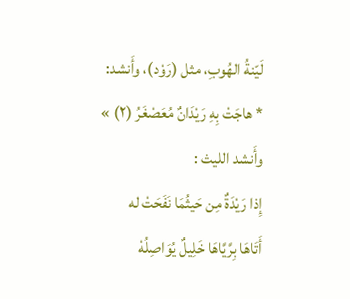لَيّنةُ الهُوبِ، مثل (رَوْد)، وأَنشد:
* هاجَتْ بِهِ رَيْدَانٌ مُعَصْغَرُ (٢) »
وأَنشد الليث :
إِذا رَيْدَةٌ مِن حَيثُمَا نَفَحَتْ له
أَتَاهَا بِرَّيَّاهَا خَلِيلٌ يُوَاصِلُهْ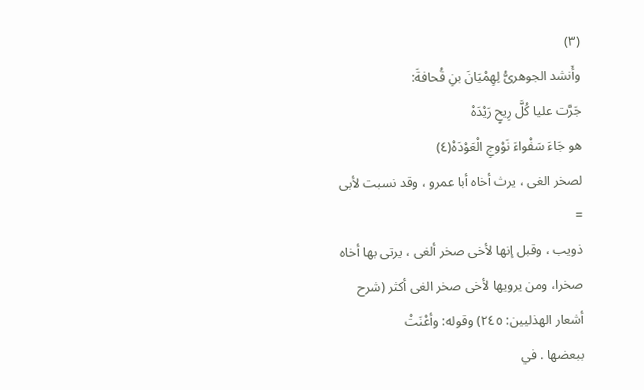(٣)
وأَنشد الجوهرىُّ لِهِمْيَانَ بنِ قُحافةَ:
جَرَّت عليا كُلَّ رِيحٍ رَيْدَهْ
هو جَاءَ سَفْواءَ نَوْوجِ الْعَوْدَهْ(٤)
لصخر الغى ، يرث أخاه أبا عمرو ، وقد نسبت لأبى
=
ذويب ، وقبل إنها لأخى صخر ألغى ، يرتى بها أخاه
صخرا، ومن يرويها لأخى صخر الغى أكثر (شرح
أشعار الهذليين: ٢٤٥) وقوله: وأعْنَتْ
ببعضها . في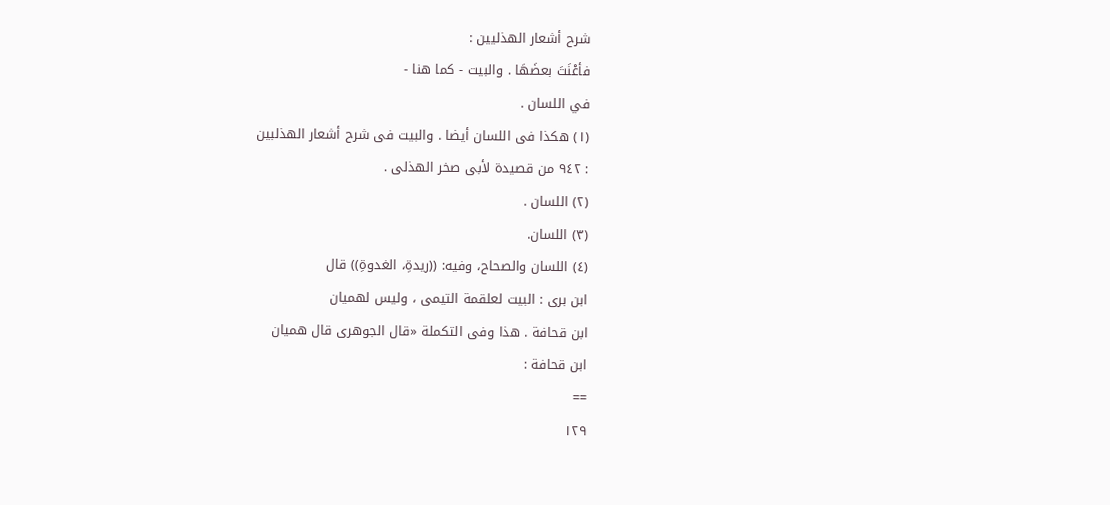شرح أشعار الهذليين :
فأعْنَتَ بعضَهَا . والبيت - كما هنا -
في اللسان .
(١) هكذا فى اللسان أيضا . والبيت فى شرح أشعار الهذلبين
: ٩٤٢ من قصيدة لأبى صخر الهذلى .
(٢) اللسان .
(٣) اللسان.
(٤) اللسان والصحاح، وفيه: ((ريدةِ، الغدوةِ)) قال
ابن برى : البيت لعلقمة التيمى ، وليس لهميان
ابن قحافة . هذا وفى التكملة «قال الجوهرى قال هميان
ابن قحافة :
==
١٢٩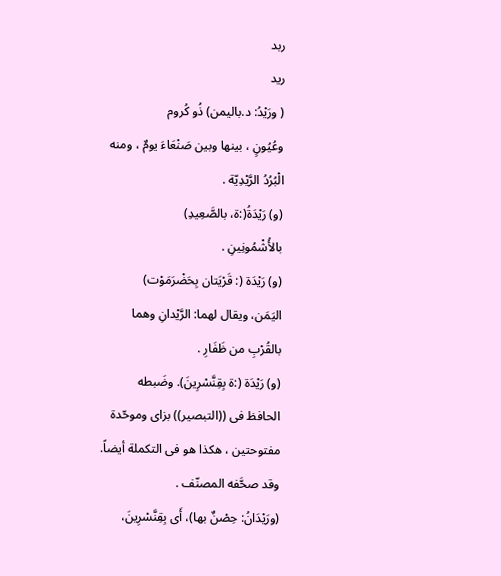ربد
رید
( ورَيْدُ: د.باليمن) ذُو كُروم
وعُيُونٍ ، بينها وبين صَنْعَاءَ يومٌ ، ومنه
الْبُرُدُ الرَّيْدِيّة .
(و) رَيْدَةُ(:ة، بالصَّعِيدِ)
بالأُشْمُونِينِ .
(و) رَيْدَة (: قَرْيَتان بِحَضْرَمَوْت)
اليَمَن، ويقال لهما: الرَّيْدانِ وهما
بالقُرْبِ من ظَفَارِ .
(و) رَيْدَة (:ة بِقِنَّسْرِينَ). وضَبطه
الحافظ فى ((التبصير)) بزاى وموحّدة
مفتوحتين ، هكذا هو فى التكملة أيضاً.
وقد صحَّفه المصنّف .
(ورَيْدَانُ: حِصْنٌ بها)، أَى بِقِنَّسْرِينَ،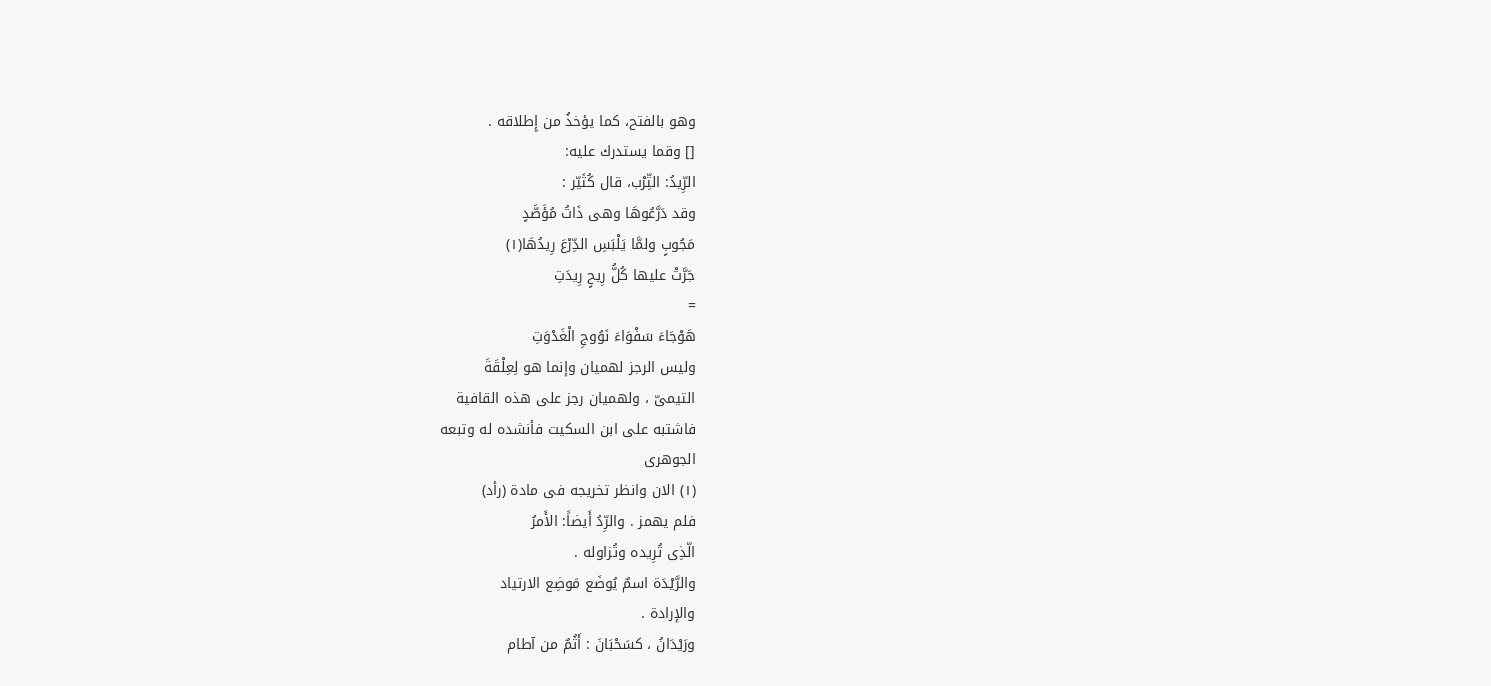وهو بالفتح، كما يؤخذُ من إِطلاقه .
[] وقما يستدرك عليه:
الرِّيدُ: التِّرْب، قال كُثَيّر :
وقد دَرَّعُوهَا وهى ذَاتُ مُؤَصَّدٍ
مَجُوبٍ ولمَّا يَلْبَسِ الدِّرْعَ رِيدُهَا(١)
جَرَّتْ عليها كُلُّ رِيحٍ رِيدَتِ
=
هَوْجَاءَ سَفْوَاءَ نَوُوجِ الْغَدْوَتِ
وليس الرجز لهميان وإنما هو لِعِلْقَةَ
التيمىّ ، ولهميان رجز على هذه القافية
فاشتبه على ابن السكيت فأنشده له وتبعه
الجوهرى
(١) الان وانظر تخريجه فى مادة (رأد)
فلم يهمز . والرِّدُ أَيضاً: الأَمرُ
الّذِى تُرِيده وتُزاوله .
والرَّيْدَة اسمٌ يُوضَع مَوضِع الارتياد
والإرادة .
ورَيْدَانُ ، كسَحْبَانَ : أَثُمٌ من آطام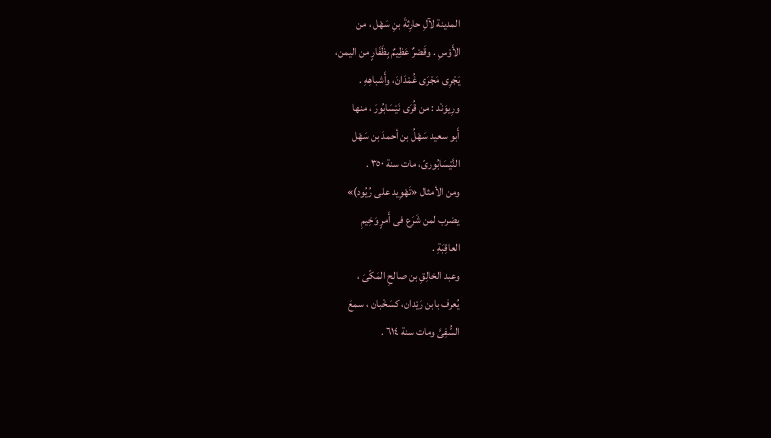المدينة لآلِ حارِثةَ بنِ سَهْل ، من
الأَوْسِ . وقَصْرٌ عَظِيمٌ بِظَفَارٍ من اليمن،
يَجْرِى مَجْرَى غُمْدَانَ، وأَشباهِهِ .
ورِيوَنْد : من قُرَى نَيْسَابُورَ ، منها
أَبو سعيد سَهْلُ بن أحمدَ بن سَهْل
النَّيْسَابُورىّ، مات سنة ٣٥٠ .
ومن الأمثال «تَهْوِيد على رُيُود)»
يضرب لمن شَرَع فى أَمرٍ وَخِيمِ
العاقِبَةِ .
وعبد الخالِقِ بن صالحِ المَكّىَ ،
يُعرف بابن رَيْدان، کسَخْبان ، سمعَ
السُّفِىَّ ومات سنة ٦١٤ .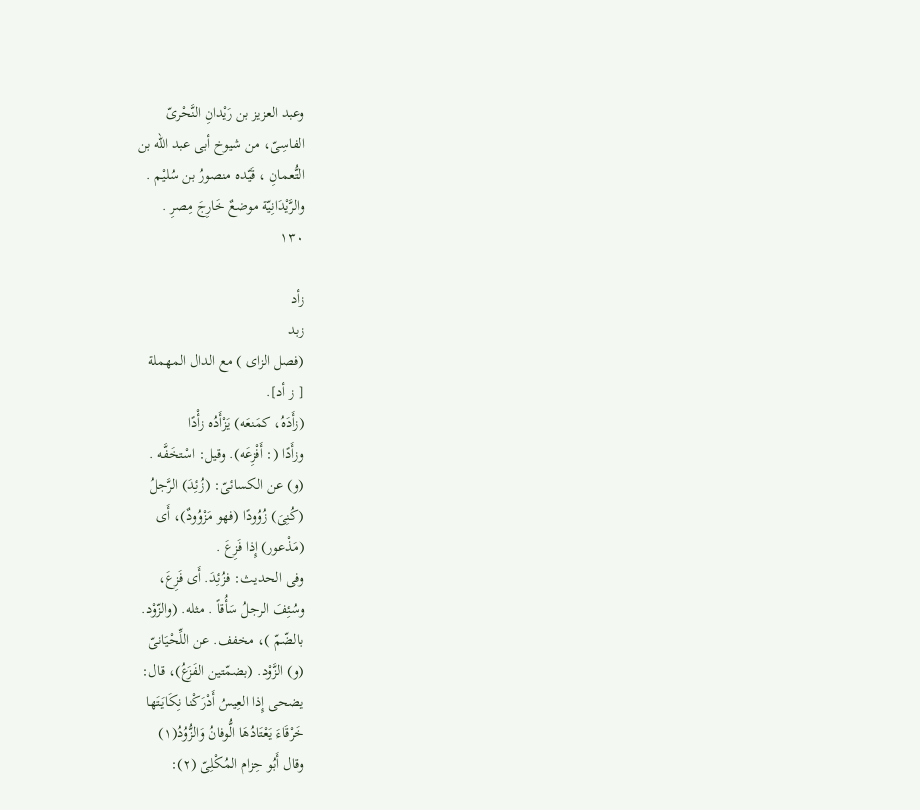وعبد العزيز بن رَيْدانِ النَّحْرىّ
الفاسِىّ، من شيوخ أبى عبد الله بن
التُّعمانِ ، قَيّده منصورُ بن سُلیْم .
والرَّيْدَانِيّة موضعٌ خَارِجَ مِصرِ .
١٣٠

زأد
زبد
(فصل الزاى ) مع الدال المهملة
[ ز أد].
(زأَدَهُ، كمَنعَه) يَزْأَدُه زأْدًا
وزأَدًا (: أَفْزِعَه). وقيل: اسْتخَفَّه .
(و) عن الكسائىّ: (زُئِدَ) الرَّجلُ
(كُنِىَ) زُوُودًا (فهو مَزْوُودٌ)، أَى
(مَذْعور) إِذا فَزِعَ .
وفى الحديث: فزُئِدَ. أَى فَزِعَ،
وسُئِفَ الرجلُ سَأُقاً . مثله. (والزّوْد.
بالضّمّ )، مخفف. عن اللِّحْيَانىّ
(و) الزَّوْد. (بضمّتين الفَزَعُ)، قال:
يضحى إِذا العِيسُ أَدْرَكْنا نِكَايَتَها
خَرْقَاءَ يَعْتَادُهَا الُّوفانُ وَالزُّوُدُ(١)
وقال أَبُو حِزام المُكْلِىّ (٢):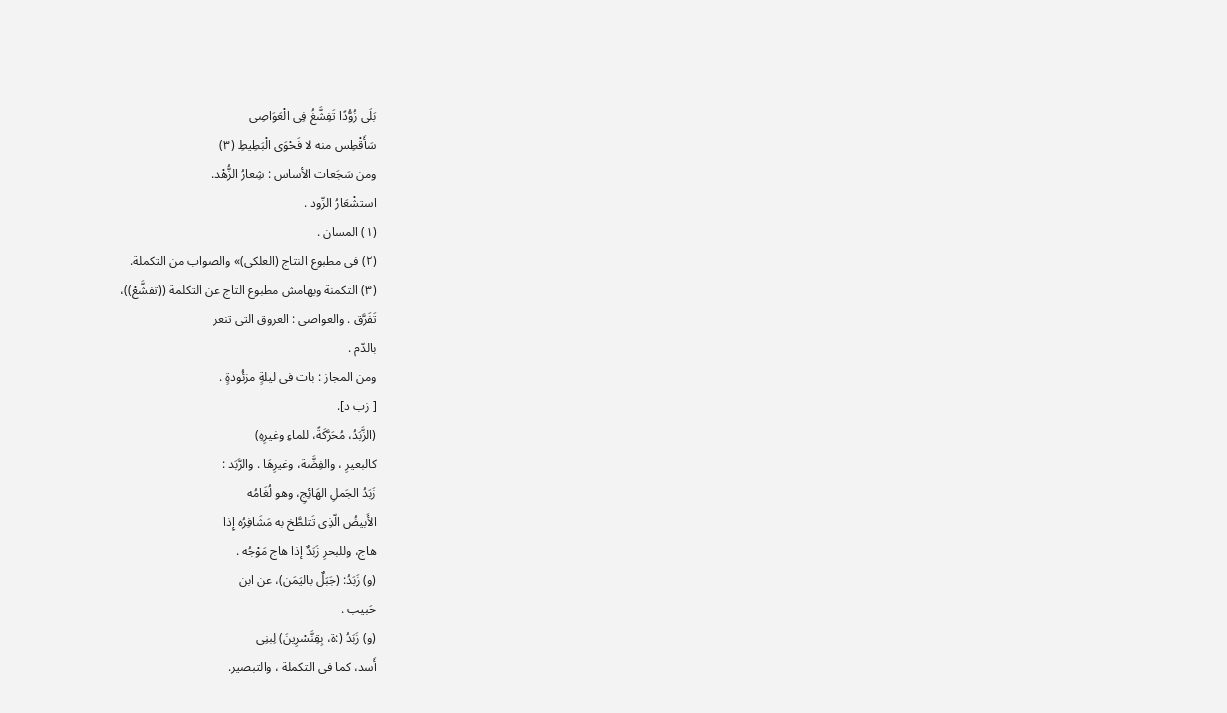بَلَى زُوُّدًا تَفِشَّغُ فِى الْعَوَاصِى
سَأَقْطِس منه لا فَحْوَى الْبَطِيطِ (٣)
ومن سَجَعات الأساس : شِعارُ الزُّهْد.
استشْعَارُ الزّود .
(١) المسان .
(٢) فى مطبوع النتاج (العلكى)» والصواب من التكملة.
(٣) التكمنة وبهامش مطبوع التاج عن التكلمة ((تفشَّعْ))،
تَفَرَّق . والعواصى : العروق التى تنعر
بالدّم .
ومن المجاز : بات فى ليلةٍ مزئُودةٍ .
[ زب د].
(الزَّبَدُ، مُحَرَّكَةً، للماءِ وغيرِهِ)
كالبعيرِ ، والفِضَّة، وغيرِهَا . والرَّبَد :
زَبَدُ الجَملِ الهَائِجِ، وهو لُغَامُه
الأَبيضُ الّذِى تَتلطَّخ به مَشَافِرُه إِذا
هاج، وللبحرِ زَبَدٌ إذا هاج مَوْجُه .
(و) زَبَدُ: (جَبَلٌ باليَمَن)، عن ابن
حَبيب .
(و) زَبَدُ (:ة، بِقِنَّسْرِينَ) لِبنِى
أَسد، كما فى التكملة ، والتبصير.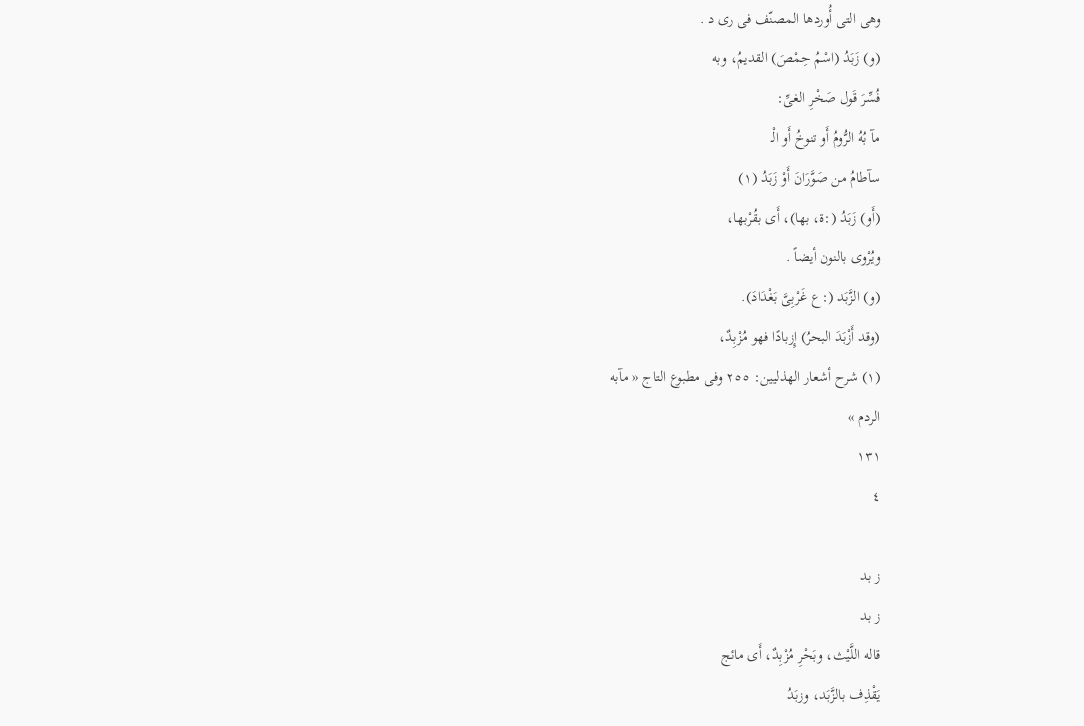وهى التى أُوردها المصنّف فی ری د .
(و) زَبَدُ (اسْمُ حِمْصَ) القديمُ، وبه
فُسِّرَ قَول صَخْرِ الغىِّ:
مآ بُهُ الرُّومُ أَو تنوخُ أَو الْـ
سآطامُ من صَوَّرَانَ أَوْ زَبَدُ (١)
(أَو) زَبَدُ (:ة، بها)، أَى بقُرْبها،
ويُرْوى بالنون أيضاً .
(و) الزَّبَد (:ع غَرْبِىَّ بَغْدَادَ).
(وقد أَزْبَدَ البحرُ) إِزبادًا فهو مُزْبِدٌ،
(١) شرح أشعار الهذليين: ٢٥٥ وفى مطبوع التاج « مآبه
الردم »
١٣١
٤

ز بد
ز بد
قاله اللَّيْث، وبَحْرِ مُزْبِدٌ، أَى مائج
يَقْذِف بالزَّبَد، وزبَدُ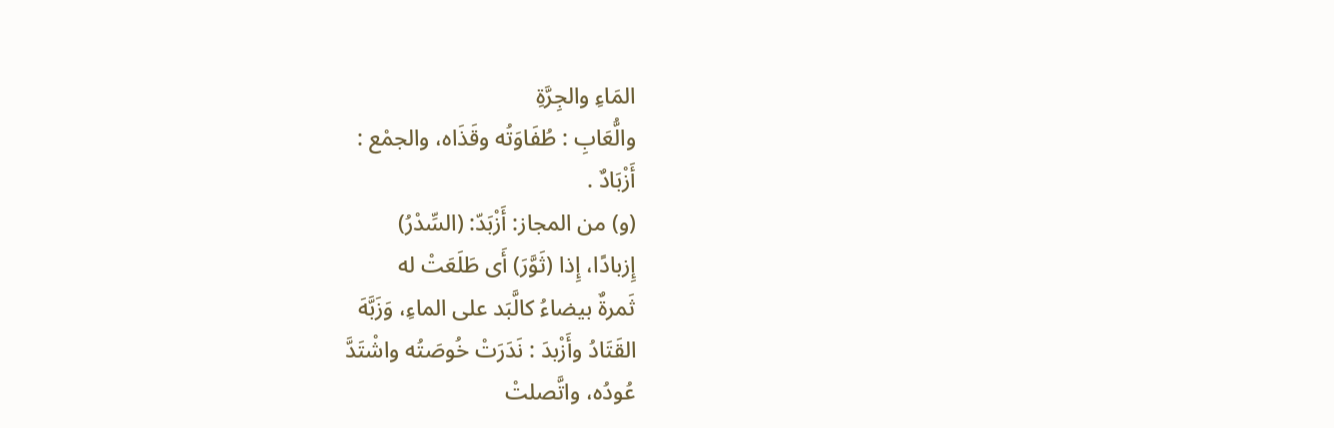المَاءِ والجِرَّةِ
والُّعَابِ : طُفَاوَتُه وقَذَاه، والجمْع :
أَزْبَادٌ .
(و) من المجاز: أَزْبَدّ: (السِّدْرُ)
إِزبادًا، إِذا (ثَوَّرَ) أَى طَلَعَتْ له
ثَمرةٌ بيضاءُ كالَّبَد على الماءِ، وَزَبَّهَ
القَتَادُ وأَزْبدَ : نَدَرَتْ خُوصَتُه واشْتَدَّ
عُودُه، واتَّصلتْ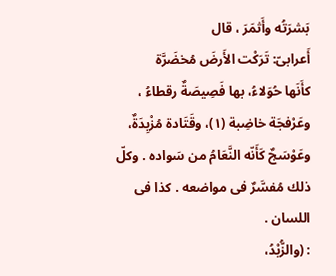بَشرَتُه وأَثمَرَ ، قال
أَعرابىّ: تَرَكْت الأَرضَ مُخضَرَّة
كأَنَها حُوَلاءُ، بها فَصِيصَةٌ رقطاءُ ،
وعَرْفجَة خاضِبة (١)، وقَتَادة مُزْبِدَةٌ،
وعَوْسَجٌ كَأَنّه النَّعَامُ من سَواده . وكلّ
ذلك مُفسَّرٌ فى مواضعه . كذا فى
اللسان .
: (والزُّبْدُ،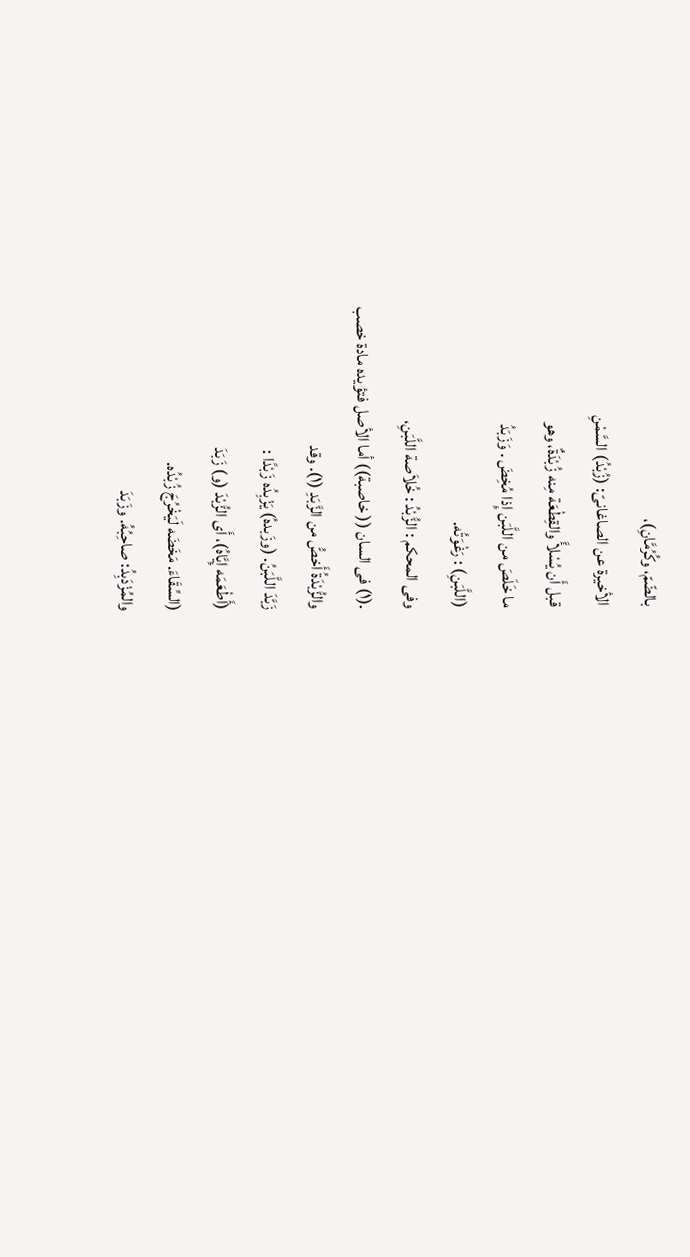بالضّمّ، وكُرُمَّانِ)،
الأخيرة عن الصاغانىّ: (زُبْدُ) السَّمْنِ
قبل أَن يُسْلأَّ والقِطْعَة مِنه زُبْدَةٌ، وهو
ما خَلَصَ من اللَّبَن إِذا مُخِضَ . وَزَبَدُ
(اللَّبَنِ) : رَغْوَتُه.
وفى المحكم : الزُّبْدُ : خُلاَصة اللَّبَنِ،
.(١) فى السان (( خاصبة)) أما الأصل فتؤيده مادة خصب
والزُّبْدَةُ أَخصُّ من الزَّبَدِ (١). وقد
زَبَّدَ اللَّبَنُ. (وزَبدهُ) يَزْبِدُه زَبْدًا :
(أَطْعَمَه إِيَّاهُ)، أَى الزُّبْدَ (و) زَبَدَ
(السِّقَاءَ. مَخَضَه لَيَخْرُجَ زُبْدُه.
والمُزْدَبِدُ: صاحِبُهُ. وزَبَدَ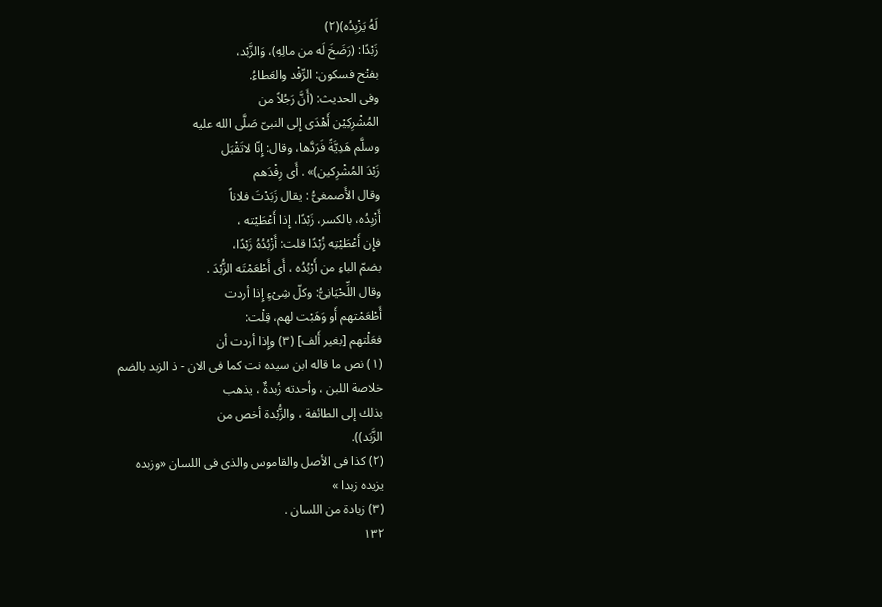لَهُ يَزْبِدُه)(٢)
زَبْدًا: (رَضَخَ لَه من مالِهِ)، وَالزَّبْد،
بفتْح فسكون: الرِّفْد والعَطاءُ.
وفى الحديث: (أَنَّ رَجُلاً من
المُشْرِكِيْن أَهْدَى إِلى النبىّ صَلَّى الله عليه
وسلَّم هَدِيَّةً فَرَدَّها، وقال: إِنّا لاتَقْبَل
زَبْدَ المُشْرِكين)» . أَی رِفْدَهم
وقال الأَصمغىُّ : يقال زَبَدْتَ فلاناً
أَزْبِدُه، بالكسر، زَبْدًا، إِذا أَعْطَيْته ،
فإِن أَعْطَيْتِه زُبْدًا قلت: أَزْبُدُهُ زَبْدًا،
بضمّ الباءِ من أَرْبُدُه ، أَى أَطْعَمْتَه الزُّبْدَ .
وقال اللِّحْيَانِىُّ: وكلّ شِىْءٍ إِذا أردت
أَطْعَمْتهم أَو وَهَبْت لهم، قِلْت:
فعَلْتهم [بغير أَلف] (٣) وإِذا أردت أن
(١) نص ما قاله ابن سيده نت كما فى الان - ذ الزبد بالضم
خلاصة اللبن ، وأحدته زُبدةٌ ، يذهب
بذلك إلى الطائفة ، والزُّبْدة أخص من
الزَّبَد)).
(٢) كذا فى الأصل والقاموس والذى فى اللسان «وزبده
یزیده زبدا »
(٣) زيادة من اللسان .
١٣٢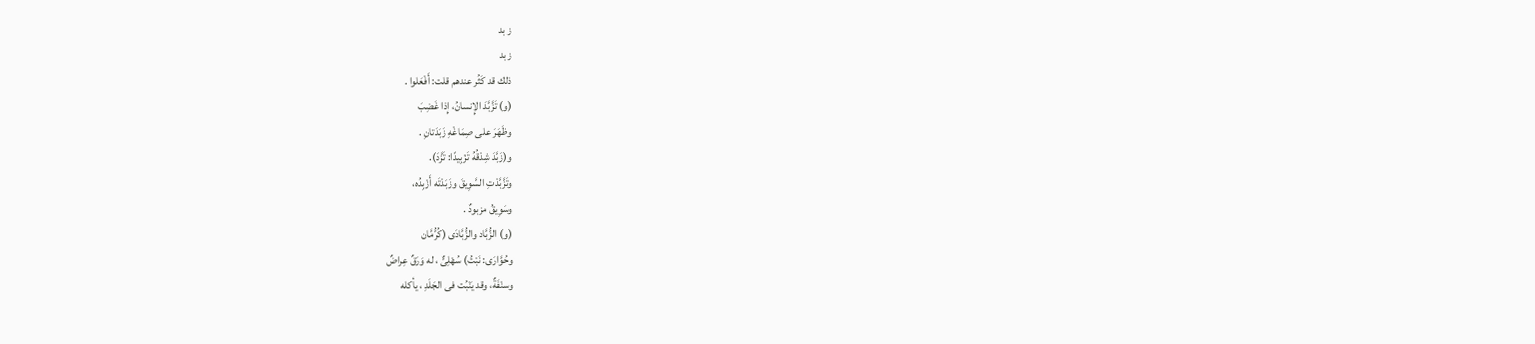ز بد
زبد
ذلك قد كَثُر عندهم قلت: أَفْعَلوا .
(و) تَزَّبَّدَ الإِنسانُ، إِذا غَضِبَ
وظَهَرَ على صِمَاغْهِ زَبَدَتانِ .
و(زَبَّدَ شِدْقُهُ تَزْبِيدًا: تَزَّدَ).
وتَزَّبَّدْتِ السَّوِيقَ وزَبَدْتَه أَزْبِدُه،
وسَوِيقُ مزبودٌ .
(و) الزُّبَّاد والزُّبَّادَى (كُرُّمَّان
وحُوَّارَى: نَبْتُ) سُهْلِىٌّ ، له وَرَقٌ عِراضٌ
وسنْفَةٌ، وقد يَنْبُت فى الجَلَدِ ، يأكله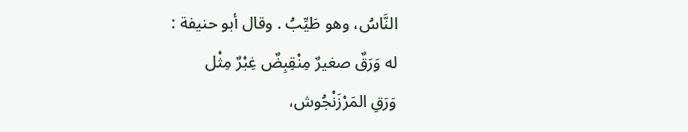النَّاسُ، وهو طَيِّبُ . وقال أبو حنيفة :
له وَرَقٌ صغيرٌ مِنْقِبِضٌ غِبْرٌ مِثْل
وَرَقِ المَرْزَنْجُوش،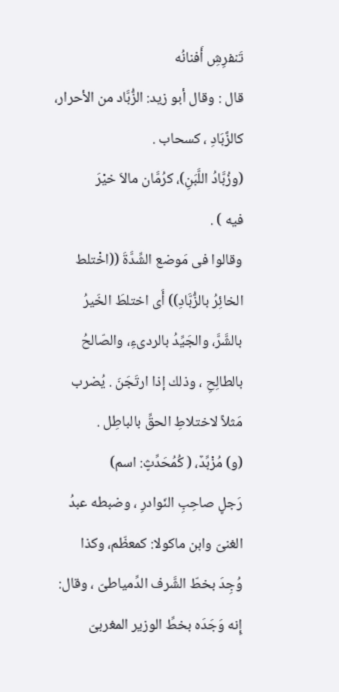تَنفرِشِ أَفنانُه
قال : وقال أبو زيد: الزُّبَّاد من الأحرار،
كالزَّبَادِ ، كسحاب .
(وزُبَّادُ اللَّبَنِ)، كرُمَّان مالاَ خيْرَ
فيه ) .
وقالوا فى مَوضع الشِّدَّةَ ((اخْتلط
الخائِرُ بالزُّبَّادِ)) أَى اختلطَ الخَيرُ
بالشَّرَّ، والجَيِّدُ بالردىءِ، والصّالحُ
بالطالِحِ ، وذلك إذا ارتَجَنَ . يُضرب
مَثلاً لاختلاطِ الحقِّ بالباطِل .
(و) مُزْبِّدٌ، ( كُمُحَدِّثٍ: اسم)
رَجلٍ صاحِبِ النّوادرِ ، وضبطه عبدُ
الغنىّ وابن ماكولا: كمعظّم، وكذا
وُجِدَ بخطّ الشَّرف الدِّمياطىّ ، وقال:
إِنه وَجَدَه بخطِّ الوزير المغربىّ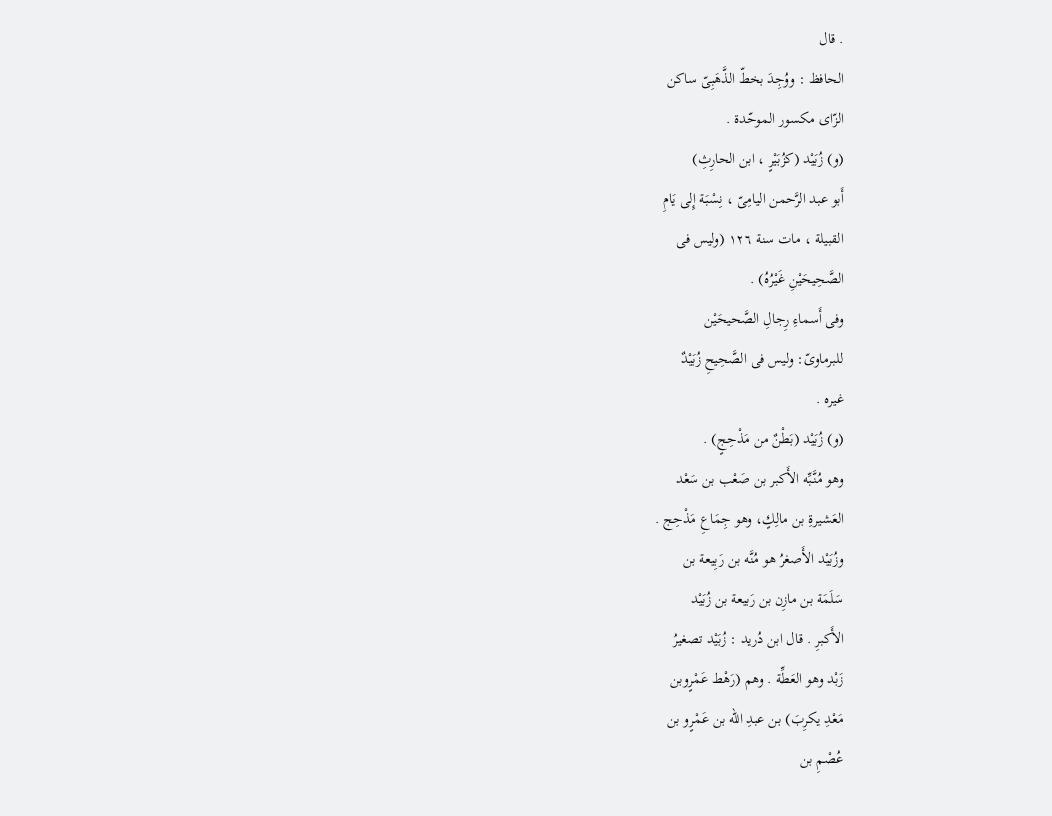. قال
الحافظ : ووُجِدَ بخطّ الذَّهَبِىّ ساكن
الزّاى مكسور الموحّدة .
(و) زُبَيْد (كزُبَيْرٍ ، ابن الحارِثِ)
أَبو عبد الرَّحمن اليامِىّ ، نِسْبَة إِلى يَامِ
القبيلة ، مات سنة ١٢٦ (وليس فى
الصَّحِيحَيْنِ غَيْرُهُ) .
وفى أَسماءِ رِجالِ الصَّحيحَيْن
للبرماوىّ: وليس فى الصَّحِيحِ زُبَيْدٌ
غيره .
(و) زُبَيْد (بَطْنٌ من مَذْحِجٍ) .
وهو مُنَّبِّه الأَكبر بن صَعْب بن سَعْد
العَشيرةِ بن مالِكٍ، وهو جِمَاعِ مَذْحِج .
وزُبَيْد الأَصغرُ هو مُنَّه بن رَبِيعة بن
سَلَمَة بن مازِن بن رَبيعة بن زُبَيْد
الأَكبرِ . قال ابن دُريد : زُبَيْد تصغيرُ
زَبْد وهو العَطِّة . وهم (رَهْط عَمْرٍوبن
مَعْدِ يكرِبَ) بن عبدِ الله بن عَمْرٍو بن
عُصْمِ بن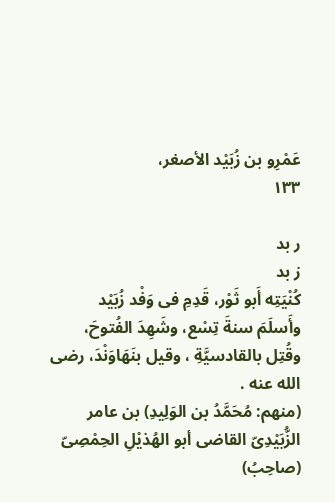عَمْرِو بن زُبَيْد الأصغر،
١٣٣

ر بد
ز بد
كُنْيَتِه أَبو ثَوْر، قَدِمِ فى وَفْد زُبَيْد
وأَسلَمَ سنةَ تِسْع، وشَهِدَ الفُتوحَ،
وقُتِل بالقادسيَّةِ ، وقيل بنَهَاوَنْدَ، رضى
الله عنه .
(منهم: مُحَمَّدُ بن الوَلِيدِ) بن عامر
الزُّبَيْدِىّ القاضى أبو الهُذيْلِ الحِمْصِىّ
(صاحِبُ)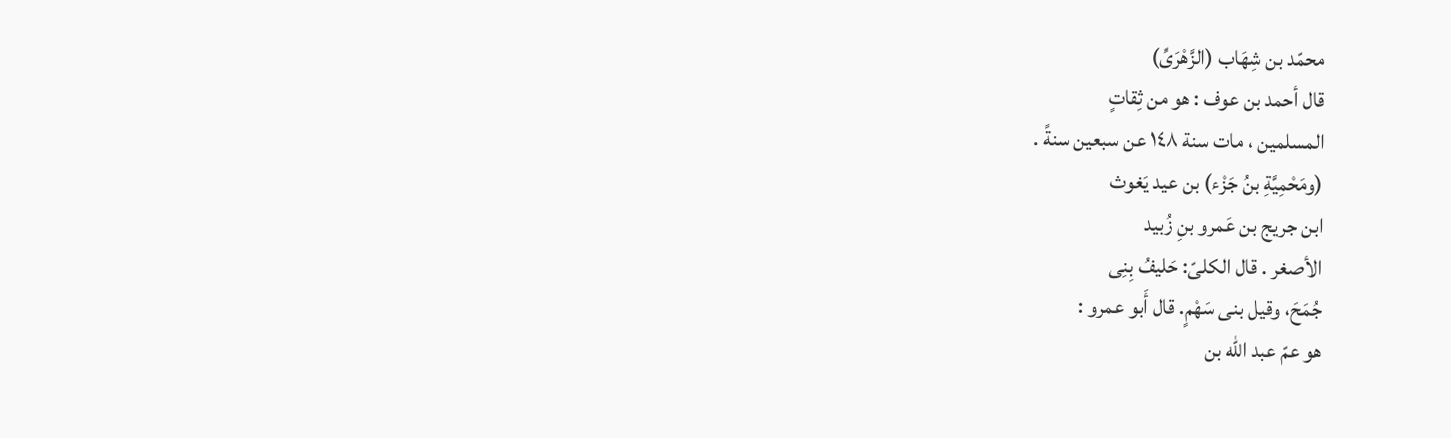محمّد بن شِهَاب (الزَّهْرَىِّ)
قال أحمد بن عوف : هو من ثِقاتٍ
المسلمين ، مات سنة ١٤٨ عن سبعين سنةً .
(ومَحْمِيَّةِ بنُ جَزْء) بن عيد يَغوث
ابن جريج بن عَمرو بنِ زُبيد
الأصغر . قال الكلىّ: حَليفُ بِنِى
جُمَحَ، وقيل بنى سَهْمٍ. قال أَبو عمرو :
هو عمّ عبد الله بن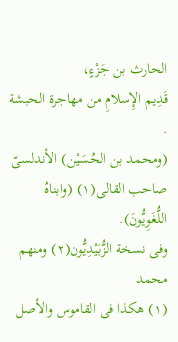الحارث بن جَزْءٍ،
قَدِيم الإِسلامِ من مهاجرة الحبشة .
(ومحمد بن الحُسَيْن) الأندلسىّ
صاحب القالى(١) (وابناهُ اللُّغَوِيُّونَ).
وفى نسخة الزُّبَيْدِيُّون(٢) ومنهم محمد
(١) هكذا فى القاموس والأصل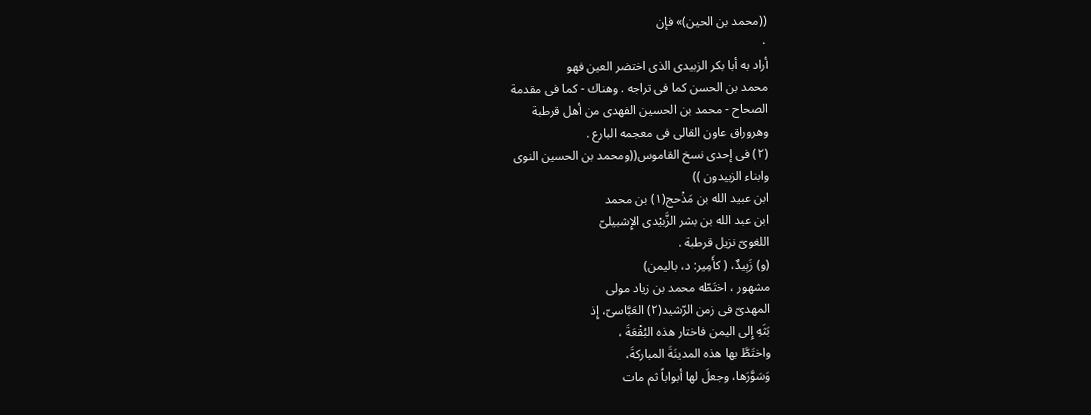((محمد بن الحين)» فإن
٠
أراد به أبا بكر الزبيدى الذى اختضر العين فهو
محمد بن الحسن كما فى تراجه . وهناك - كما فى مقدمة
الصحاح - محمد بن الحسين الفهدى من أهل قرطبة
وهروراق عاون القالى فى معجمه البارع .
(٢) فى إحدى نسخ القاموس((ومحمد بن الحسين النوى
وابناء الزبيدون ))
ابن عبيد الله بن مَذْحج(١) بن محمد
ابن عبد الله بن بشر الزَّبيْدى الإِشبيلىّ
اللغوىّ نزيل قرطبة .
(و) زَبِيدٌ، ( كأَمِير: د، باليمن)
مشهور ، اختَطّه محمد بن زياد مولى
المهدىّ فى زمن الرّشيد(٢) العَبَّاسىّ، إِذ
بَثَهِ إِلى اليمن فاختار هذه البُقْعَةَ ،
واختَطَّ بها هذه المدينَةَ المباركةَ،
وَسَوَّرَها، وجعلَ لها أبواباً ثم مات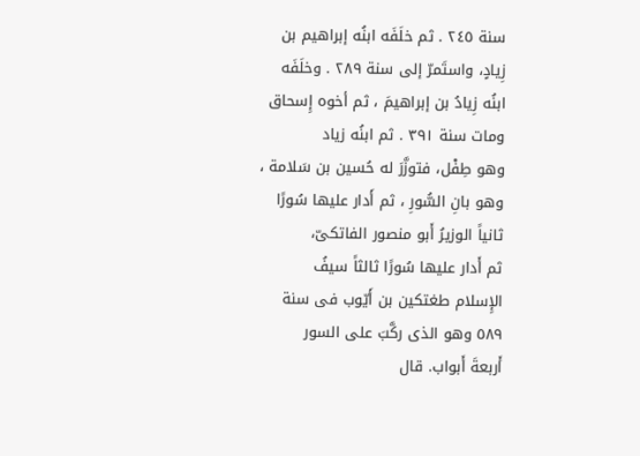سنة ٢٤٥ . ثم خلَفَه ابنُه إبراهيم بن
زِيادٍ، واستَمرّ إلى سنة ٢٨٩ . وخلَفَه
ابنُه زِیادُ بن إبراهيمَ ، ثم أخوه إِسحاق
ومات سنة ٣٩١ . ثم ابنُه زياد
وهو طِفْل، فتوزَّرَ له حُسين بن سَلامة ،
وهو بانِ السُّورِ ، ثم أَدار عليها سُورًا
ثانياً الوزيرُ أَبو منصور الفاتكىّ،
ثم أَدار عليها سُورًا ثالثاً سيفُ
الإِسلام طغتكين بن أَيّوب فى سنة
٥٨٩ وهو الذى ركَّبَ على السور
أَربعةَ أَبواب. قال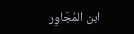ابن المُجَاوِر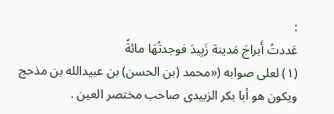:
عَددتُ أَبراجَ مَدينة زَبِيدَ فوجدتُهَا مائةً
(١) لعلى صوابه («محمد (بن الحسن) بن عبيدالله بن مذحج
ويكون هو أبا بكر الزبيدى صاحب مختصر العين .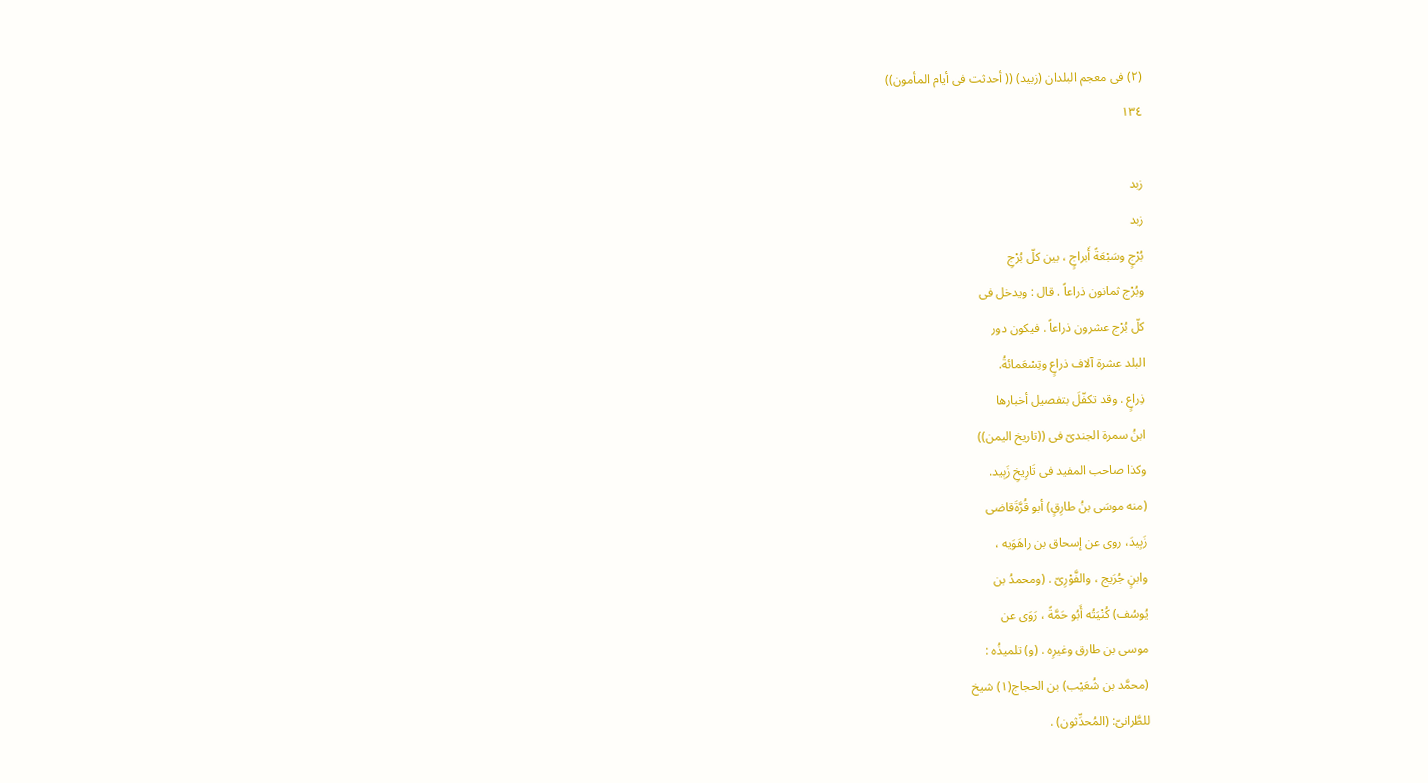(٢) فى معجم البلدان (زبيد) (( أحدثت فى أيام المأمون))
١٣٤

زبد
زبد
بُرْجٍ وسَبْعَةً أَبراجٍ ، بين كلّ بُرْجِ
وبُرْج ثمانون ذراعاً . قال : ويدخل فى
كلّ بُرْج عشرون ذراعاً . فيكون دور
البلد عشرة آلاف ذراعٍ وتِسْعَمائةُ.
ذِراعٍ . وقد تكفّلَ بتفصيل أخبارها
ابنُ سمرة الجندىّ فى ((تاريخ اليمن))
وكذا صاحب المفيد فى تَارِيخِ زَبِيد.
(منه موسَى بنُ طارِقٍ) أبو قُرَّةَقاضى
زَبِيدَ، روى عن إسحاق بن راهَوَیه ،
وابنٍ جُرَيج ، والفَّوْرِىّ . (ومحمدُ بن
يُوسُف) كُنْيَتُه أَبُو حَمَّةً ، رَوَى عن
موسى بن طارق وغيرِه . (و) تلميذُه :
(محمَّد بن شُعَيْب) بن الحجاج(١) شيخ
للطَّرانىّ: (المُحدِّثون) .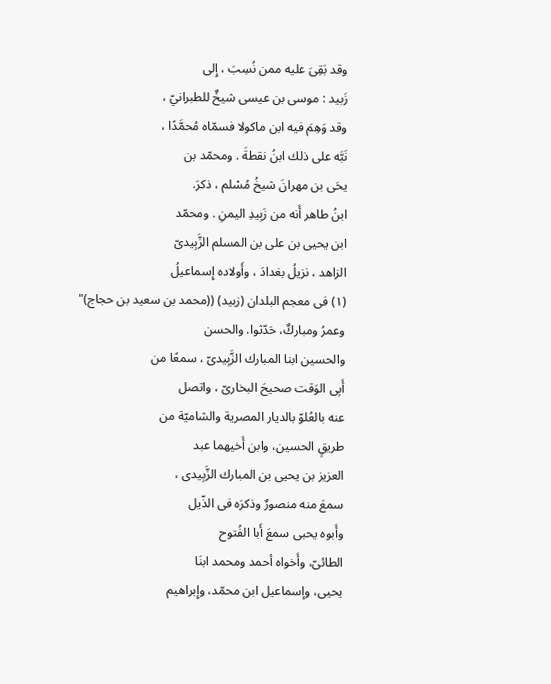وقد بَقِىَ عليه ممن نُسِبَ ، إِلى
زَبيد : موسى بن عيسى شيخٌ للطبرانيّ ،
وقد وَهِمَ فيه ابن ماكولا فسمّاه مُحمَّدًا ،
نَبَّه على ذلك ابنُ نقطةَ . ومحمّد بن
يحَى بن مهرانَ شيخُ مُسْلم ، ذكرَ.
ابنُ طاهر أَنه من زَبِيدِ اليمنِ . ومحمّد
ابن يحيى بن على بن المسلم الزَّبِيدىّ
الزاهد ، نزيلُ بغدادَ ، وأَولاده إِسماعيلُ
(١) فى معجم البلدان (زبيد) ((محمد بن سعيد بن حجاج)"
وعمرُ ومباركٌ، حَدّثوا. والحسن
والحسين ابنا المبارك الزَّبِيدىّ ، سمعًا من
أَبِى الوَقت صحيحَ البخارىّ ، واتصل
عنه بالعُلوّ بالديار المصرية والشاميّة من
طريقٍ الحسين، وابن أَخيهما عبد
العزيز بن يحيى بن المبارك الزَّبِيدى ،
سمعَ منه منصورٌ وذكرَه فى الذّيل
وأَبوه يحبى سمعَ أَبا الفُتوح
الطائىّ، وأَخواه أحمد ومحمد ابنَا
يحيى، وإسماعيل ابن محمّد، وإِبراهيم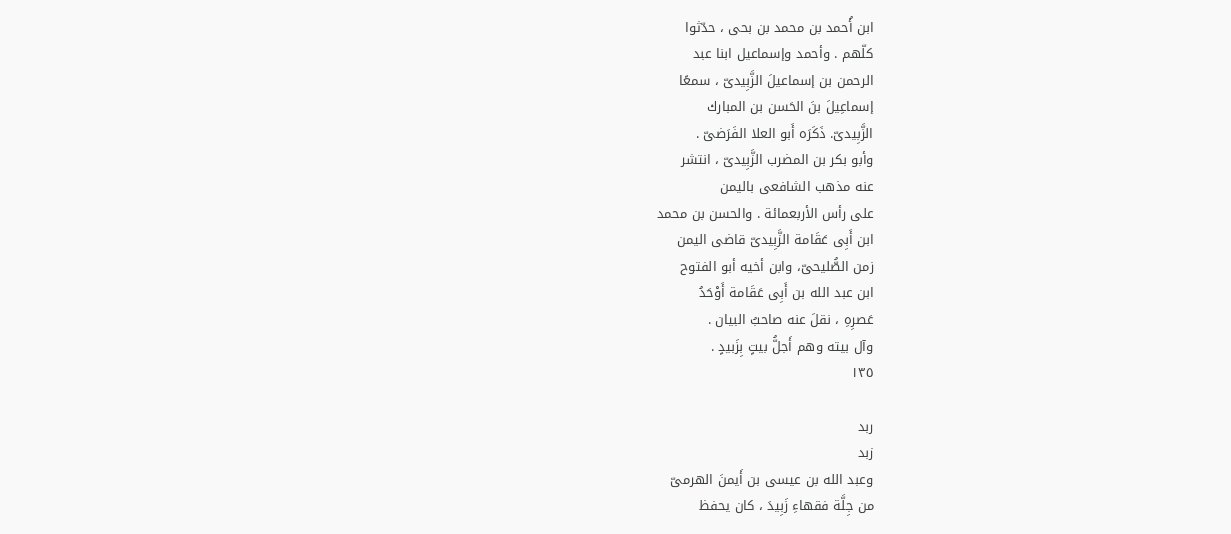ابن أُحمد بن محمد بن بحی ، حدّثوا
كلّهم . وأحمد وإسماعيل ابنا عبد
الرحمن بن إسماعيلَ الزَّبِيدىّ ، سمعًا
إسماعِيلَ بنَ الحَسن بن المبارك
الزَّبِيدىّ. ذَكَرَه أَبو العلا الفَرَضىّ .
وأبو بكر بن المضرب الزَّبِيدىّ ، انتشر
عنه مذهب الشافعى باليمن
على رأس الأربعمائة . والحسن بن محمد
ابن أَبِى عَقَامة الزَّبِيدىّ قاضى اليمن
زمن الصُّليحىّ، وابن أخيه أبو الفتوح
ابن عبد الله بن أَبِى عَقَامة أَوْحَدُ
عَصرِهِ ، نقلَ عنه صاحبُ البيان .
وآل بيته وهم أَجلُّ بيتٍ بِزَبيدٍ .
١٣٥

ربد
زبد
وعبد الله بن عيسى بن أَيمنَ الهرمىّ
من جِلَّة فقهاءِ زَبِيدَ ، كان يحفظ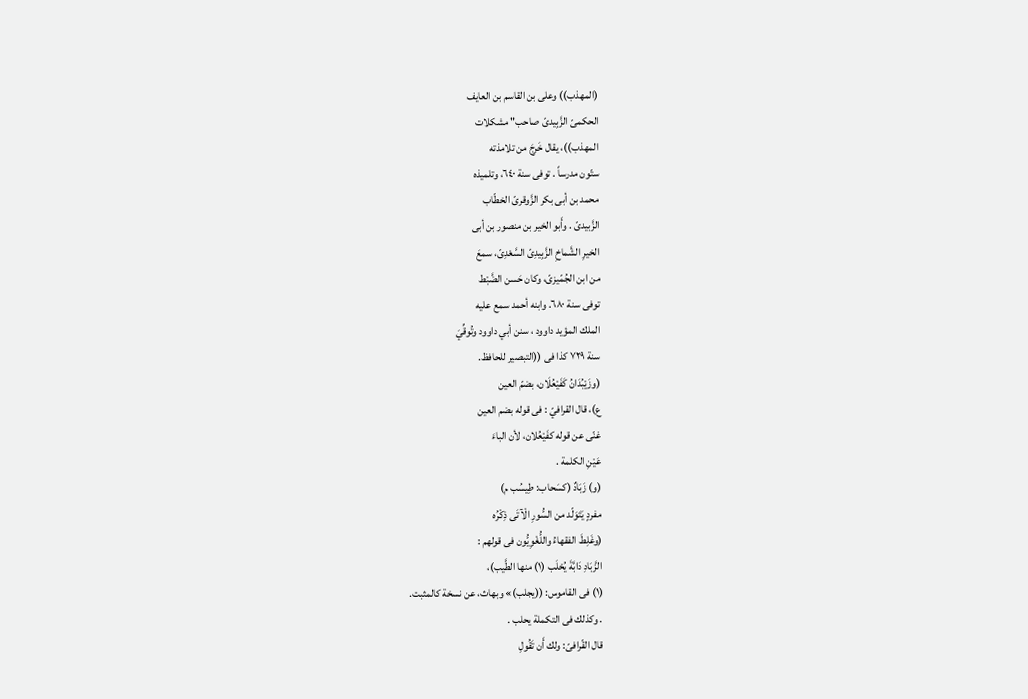(المهذب)) وعلى بن القاسم بن العايف
الحكمىّ الزَّبِيدىّ صاحب" مشكلات
المهذب))، يقال خَرجَ من تلامذته
ستّون مدرساً . توفى سنة ٦٤٠، وتلميذه
محمد بن أبى بكر الزَّوقرىّ الخطّاب
الزَّبيدىّ . وأَبو الخير بن منصور بن أبى
الخيرِ الشَّماخِ الزَّبِيدِىّ السَّعْدِىّ، سمعَ
من ابن الجُمّيزىّ، وكان حَسن الضَّبْط
توفى سنة ٦٨٠. وابنه أحمد سمع عليه
الملك المؤيد داوود ، سنن أبي داوود وتُوقِّيَ
سنة ٧٢٩ كذا فى ((التبصير للحافظ.
(وزَيْبُدَانُ كَفَيْعُلَان، بضمّ العين
ع)، قال القرافيّ : فى قوله بضم العين
غنّى عن قوله كفَيْعُلان، لأن الباءَ
عَيْنِ الكلمة .
(و) زَبَادٌ (كسَحاب: طِيسُب م)
مفردٍ يَتَوَلّد من السُّورِ الْآتَى ذِكْرُه
(وغَلِطَ الفقهاءُ واللُّغْوِيُّون فى قولهم :
الزَّبَادِ دَابَّةَ يُحْلَب (١) منها الطَّيب)،
(١) فى القاموس: ((يجلب)» وبهاث، عن نسخة كالمثبت.
. وكذلك فى التكملة يحلب .
قال القّرافىّ: ولك أَن تَقُولِ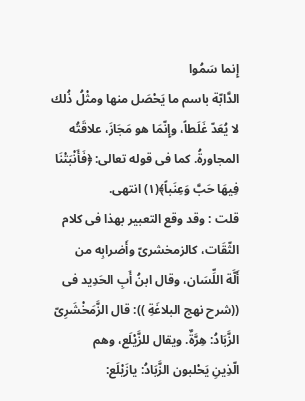إِنما سَمُوا
الدَّابّة باسم ما يَحْصَل منها ومثْلُ ذُلك
لا يُعَدّ غَلَطاً، وإِنّمَا هو مَجَازَ، علاقَتُه
المجاورةُ. كما فى قوله تعالى: ﴿فَأَنْبَتْنَا
فِيهَا حَبَّ وَعِنَباً﴾(١) انتهى.
قلت : وقد وقع التعبير بهذا فى كلام
الثّقَات، كالزمخشرىّ وأَضرابِه من
أَلَّة اللِّسَان، وقال ابنُ أَبِ الحَدِيد فى
((شرح نهج البلاغَةِ )): قال الزَّمَخْشَرِىّ
الزَّبَادُ: هِرَّةٌ. ويقال للزَّيْلَع، وهم
الّذِينِ يَحْلبون الزَّبَادُ: يازَيْلَع: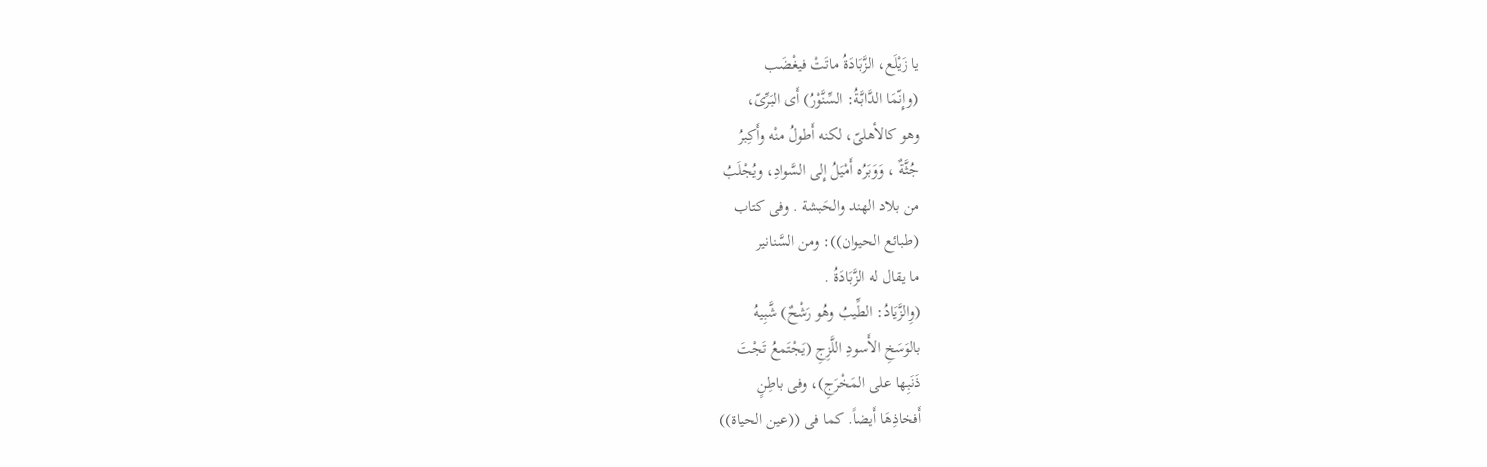يا زَيْلَع، الزَّبَادَةُ ماتَتْ فيغْضَب
(وإِنّمَا الدَّابَّةُ: السِّنَّوْرُ) أَى البَرِّىّ،
وهو كالأهلىّ، لكنه أَطولُ منْه وأَكِبرُ
جُثَّةٌ ، وَوَبَرُه أَمْيَلُ إِلى السَّوادِ، ويُجْلَبُ
من بلاد الهند والحَبشة . وفى كتاب
(طبائع الحيوان)): ومن السَّنانير
ما يقال له الزَّبَادَةُ .
(وِالزَّيَادُ: الطِّيبُ وهُو رَشْحٌ) شَّبِيهُ
بالوَسَخِ الأَسودِ اللَّزِجِ (يَجْتَمعُ تَجْتَ
ذَنَبِها على المَخْرَجِ)، وفى باطِنٍ
أَفخاذِهَا أَيضاً. كما فى ((عين الحياة))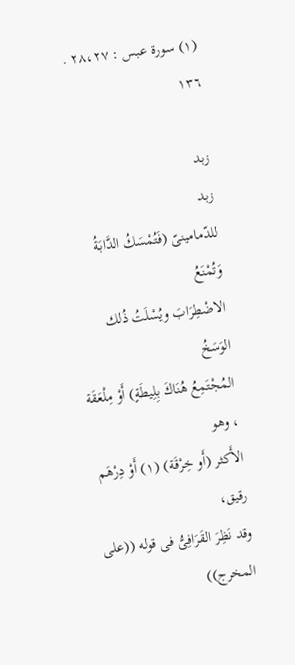(١) سورة عبس : ٢٨،٢٧ .
١٣٦

زبد
زبد
للدّمامينىّ (فَتُمْسَكُ الدَّابَةُ وَتُمْنَعُ
الاضْطِرَابَ ويُسْلَتُ ذُلك الوَسَخُ
المُجْتَمِعُ هُنَاكَ بِلِيطَةٍ) أَوْ مِلْعَقَة ، وهو
الأَكثر (أَو خِرْقَة) (١) أَوْ دِرْهَم رقيق،
وقد نَظِرَ القَرَافِىُّ فى قوله ((على المخرج))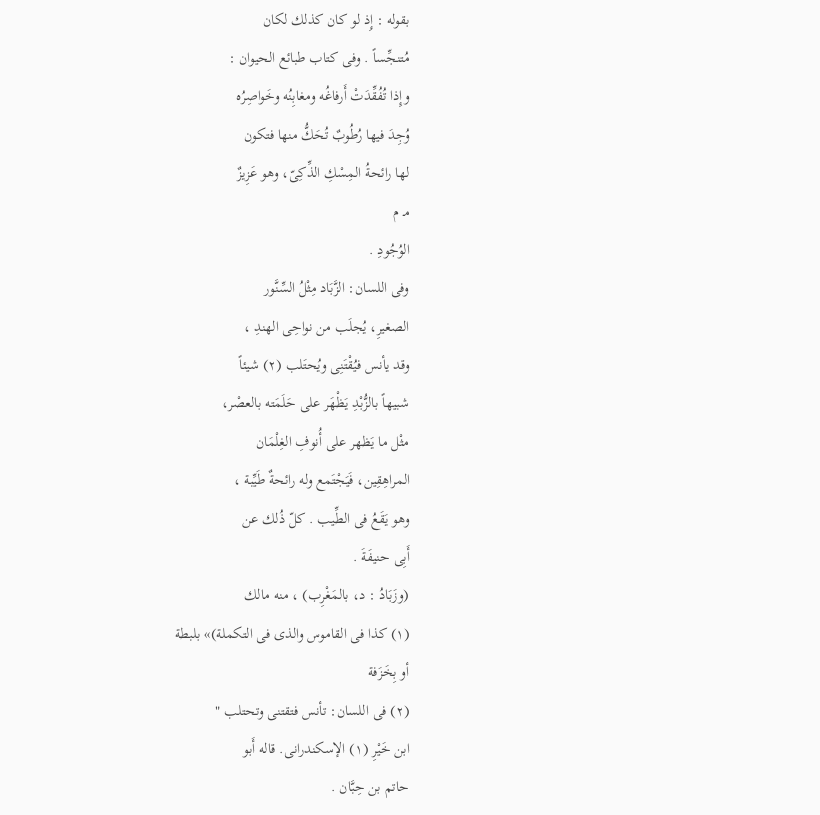بقوله : إِذ لو كان كذلك لكان
مُتنجِّساً . وفى كتاب طبائع الحيوان :
وإِذا تُفُقِّدَتْ أَرفاغُه ومغابِنُه وخَواصِرُه
وُجِدَ فيها رُطُوبٌ تُحَكُّ منها فتكون
لها رائحةُ المِسْكِ الذِّكِىّ، وهو عَزِيزٌ
مـ م
الوُجُودِ .
وفى اللسان: الزَّبَاد مِثْلُ السِّنَّور
الصغيرِ، يُجلَب من نواحِى الهندِ ،
وقد يأنس فيُقْتَنِى ويُحتَلب (٢) شيئاً
شبيهاً بالزُّبْدِ يَظْهَر على حَلَمَته بالعصْر،
مثْل ما يَظهر على أُنوفِ الغِلْمَان
المراهِقِين، فَيَجْتَمع وله رائحةٌ طَيِّبة ،
وهو يَقَعُ فى الطِّيب . كلّ ذُلك عن
أَبِى حنيفَةَ .
(وزَبَادُ : د، بالمَغْرِب) ، منه مالك
(١) كذا فى القاموس والذى فى التكملة)» بلبطة
أو بِخَزَفة
(٢) فى اللسان: تأنس فتقتنى وتحتلب "
ابن خَيْرِ (١) الإسكندرانى. قاله أَبو
حاتم بن حِبَّان .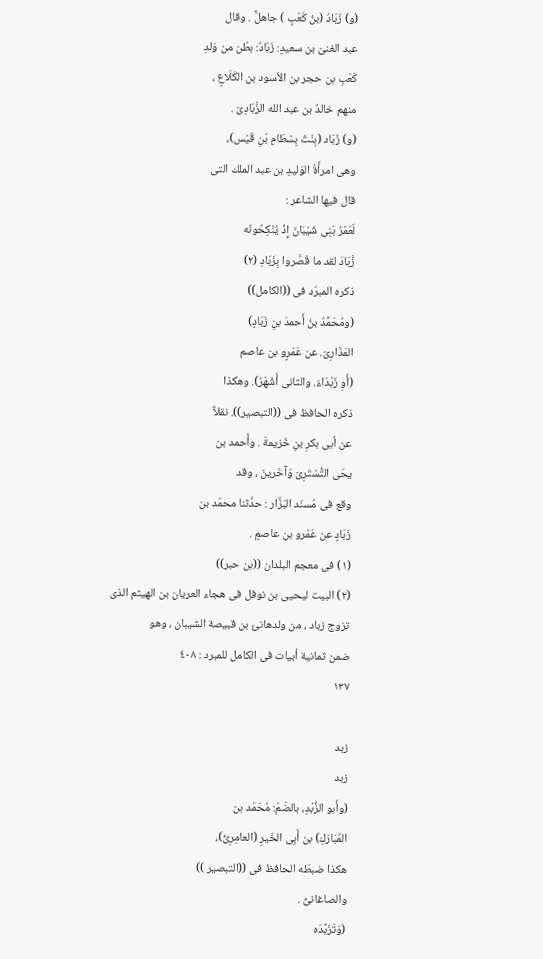(و) زَبَادُ (بنُ كَعْبٍ ) جاهلٌّ . وقال
عبد الغنىّ بن سعيدٍ: زَبَادٌ: بطْن من وَلدِ
كَعْبِ بن حجر بن الأسود بن الكَلَاعِ ،
منهم خالدُ بن عبد الله الزَّبَادِىّ .
(و) زَبَاد (بِنْتُ بِسْطَامِ بْنِ قَيْس)،
وهى امرأَةُ الوَليدِ بن عبد الملك التى
قال فيها الشاعر :
لَعَمْرُ بَنِى شَيْبَانَ إِذْ يُنْكِحُونَه
زَّبَادَ لقد ما قَصَّروا بِزَبَادِ (٢)
ذكره المبرّد فى ((الكامل))
(ومُحَمَّدُ بنُ أَحمدَ بنِ زَبَادٍ)
المَذَارِىّ. عن عَمْرٍو بن عاصم
(أَوِ زَبْدَاءَ. والثانى أَشْهَرُ). وهكذا
ذكره الحافظ فى ((التبصير)). نقلاً
عن أبى بكرِ بنِ خُزيمةَ . وأَحمد بن
يحَى التُّسْتَرِىّ وَآخَرينَ ، وقد
وقع فى مُسنَد البَزَّار : حدَّثنا محمّد بن
زَبَادٍ عن عَمْرو بن عاصمٍ .
(١) فى معجم البلدان ((بن حبر))
(٢) البيت ليحيى بن نوفل فى هجاء العريان بن الهيثم الذى
تزوج زباد ، من ولدهانئ بن قبيصة الشيبان ، وهو
ضمن ثمانية أبيات فى الكامل للمبرد : ٤٠٨
١٣٧

زبد
زبد
(وأَبو الزُّبْدِ، بالضّمّ: مُحَمّد بن
المُبَارَكِ) بن أَبِى الخَيرِ (العامِرِىُّ)،
هكذا ضبطَه الحافظ فى ((التبصير ))
والصاغانىُّ .
(وَتَزَبَّدَه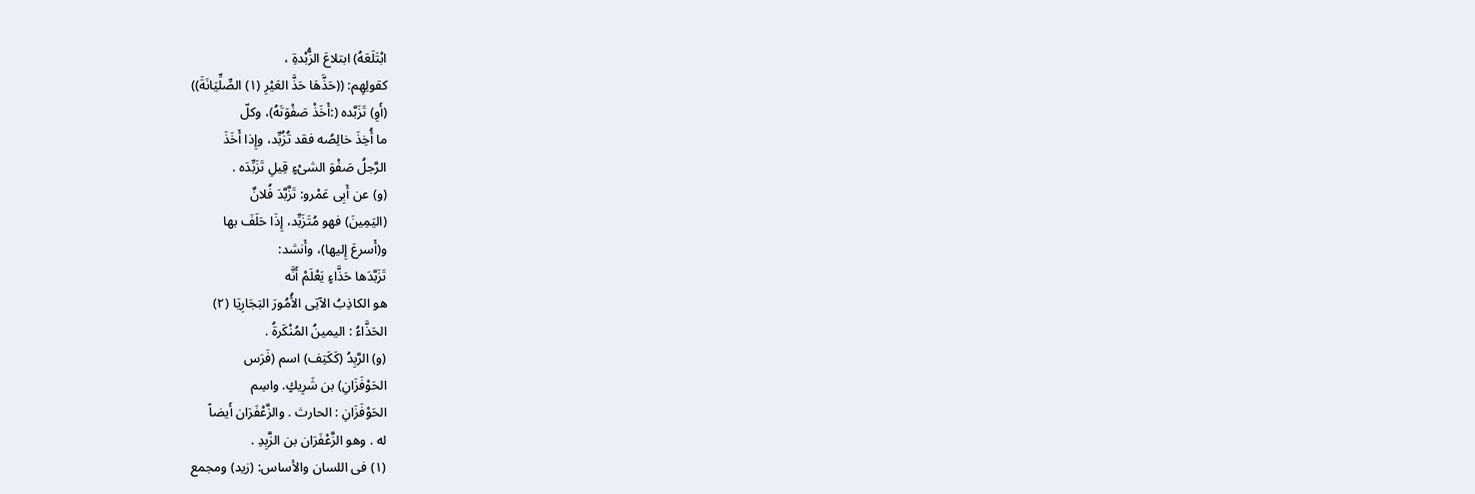ابْتَلَعَهُ) ابتلاعَ الزُّبْدةِ ،
كقولِهِم: ((حَذَّهَا حَذَّ العَيْرِ (١) الصِّلِّيَانَةَ))
(أَوِ) تَزَبَّده (:أَخَذْ صَفْوَتَهُ)، وكلّ
ما أُخِذَ خالِصُه فقد تُزُبِّد، وإِذا أَخَذَ
الرَّجلُ صَفْوَ الشىْءٍ قِيلِ تَزَبِّدَه .
(و) عن أَبِى عَمْرو: تَزَّبَّدَ فُلانٌ
(اليَمِينَ) فهو مُتَزَبِّد، إِذَا حَلَفَ بها
و(أَسرعَ إِليها)، وأَنشد:
تَزَبَّدَها حَذَّاءٍ يَعْلَمْ أَنَّه
هو الكاذِبُ الآتِى الأُمُورَ البَجَارِيَا (٢)
الحَذَّاءُ : اليمينُ المُنْكَرةُ .
(و) الرَّبِدُ (كَكَتِف) اسم (فَرَس
الحَوْفَزَانِ) بن شَرِيكٍ. واسِم
الحَوْفَزَانِ : الحارث . والزَّعْفَرَان أَيضاً
له . وهو الزَّعْفَرَان بن الزَّبِدِ .
(١) فى اللسان والأساس: (زيد) ومجمع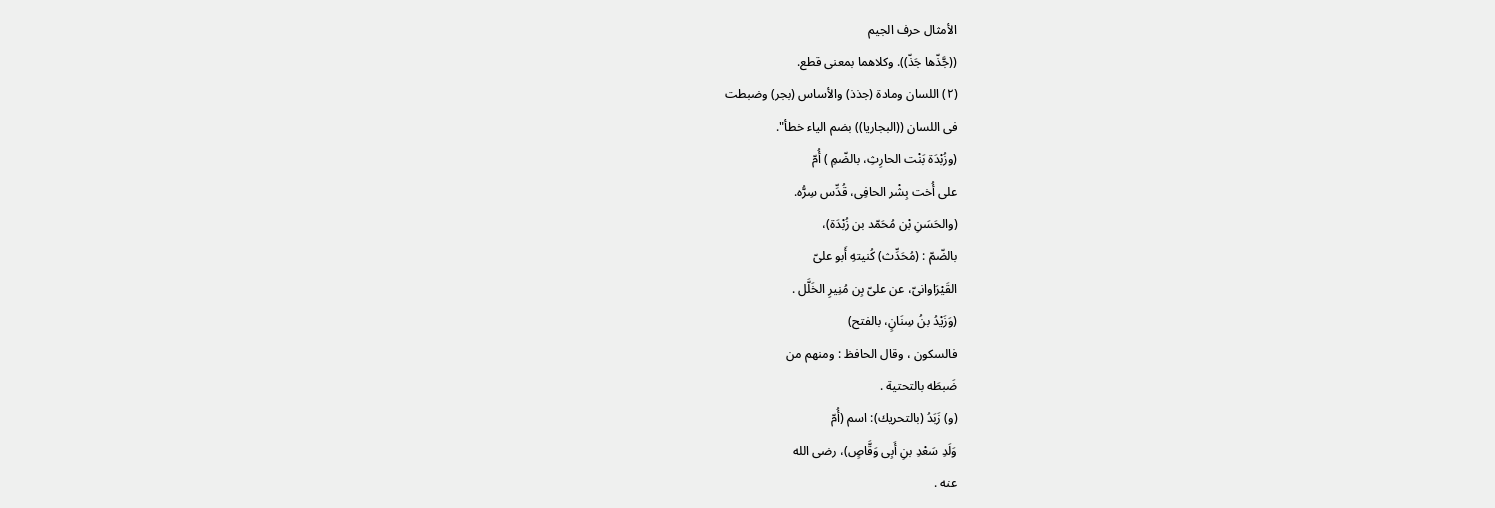الأمثال حرف الجيم
((جَّذّها جَذّ)). وكلاهما بمعنى قطع.
(٢) اللسان ومادة (جذذ) والأساس (بجر) وضبطت
فى اللسان ((البجاريا)) بضم الياء خطأ".
(وزُبْدَة بَنْت الحارِثِ، بالضّمِ ) أُمّ
على أُخت بِشْر الحافِى، قُدِّس سِرُّه.
(والحَسَنِ بْن مُحَمّد بن زُبْدَة)،
بالضّمّ : (مُحَدِّث) كُنيتهِ أَبو علىّ
القَيْرَاوانىّ، عن علىّ بِن مُنِيرِ الخَلَّل .
(وَزَيْدُ بنُ سِنَانٍ، بالفتح)
فالسكون ، وقال الحافظ : ومنهم من
ضَبطَه بالتحتية .
(و) زَبَدُ (بالتحريك): اسم (أُمّ
وَلَدِ سَعْدِ بنِ أَبِى وَقَّاصٍ)، رضى الله
عنه .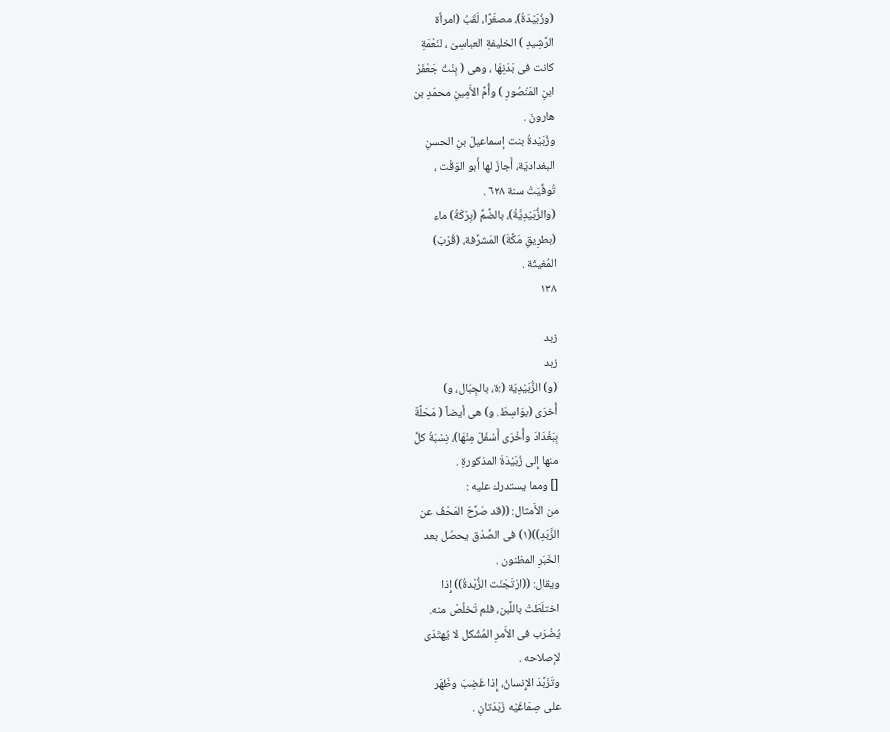(وزُبَيْدَةُ)، مصغّرًا، لَقَبُ (امرأة
الرَّشِيدِ ) الخليفةِ العباسِىّ ، لنَعْمَةِ
كانت فى بَدَنِهَا ، وهى ( بِنْتُ جَعْفَرْ
ابنِ المَنْصُورِ ) وأُمَّ الأَمِينِ محمّدٍ بن
هارونَ .
وزُبَيْدةُ بنت إسماعيلَ بنِ الحسنِ
البغداديّة، أَجازَ لها أَبو الوَقْت ،
تُوفِّيَتْ سنة ٦٢٨ .
(والزُّبَيْدِيَّةُ)، بالضَّمِّ (بِرْكَةُ) ماء
(بطرِيقِ مَكَّةَ) المَشرَّفة، (قُرْبَ)
المُغيثَة .
١٣٨

زبد
زبد
(و) الزُّبَيْدِيّة (:ة، بالجِبَال، و)
أُخرَى (بوَاسِطَ. و) هى أيضاً ( مَحَلَّةٌ
بِبَغْدَادَ وأُخْرَى أَسْفَلَ مِنْهَا)، نِسْبَةُ كلِّ
منها إِلى زُبَيْدَةَ المذكورةِ .
[] ومما يستدرك عليه :
من الأَمثال: ((قد صَرَّحَ المَحْفُ عن
الزَّبَدِ))(١) فى الصِّدْق يحصُل بعد
الخَبَرِ المظنون .
ويقال: ((ارْتَجَنَت الزُّبْدةُ)) إِذا
اختلَطَتْ باللَّبن، فلم تَخلُصْ منه.
يُضْرَب فى الأَمرِ المُشْكل لا يُهتَدَى
لإصلاحه .
وتَزَبَّدَ الإِنسانُ، إِذا غَضِبَ وظَهَر
على صِمَاغَيْه زَبَدَتانِ .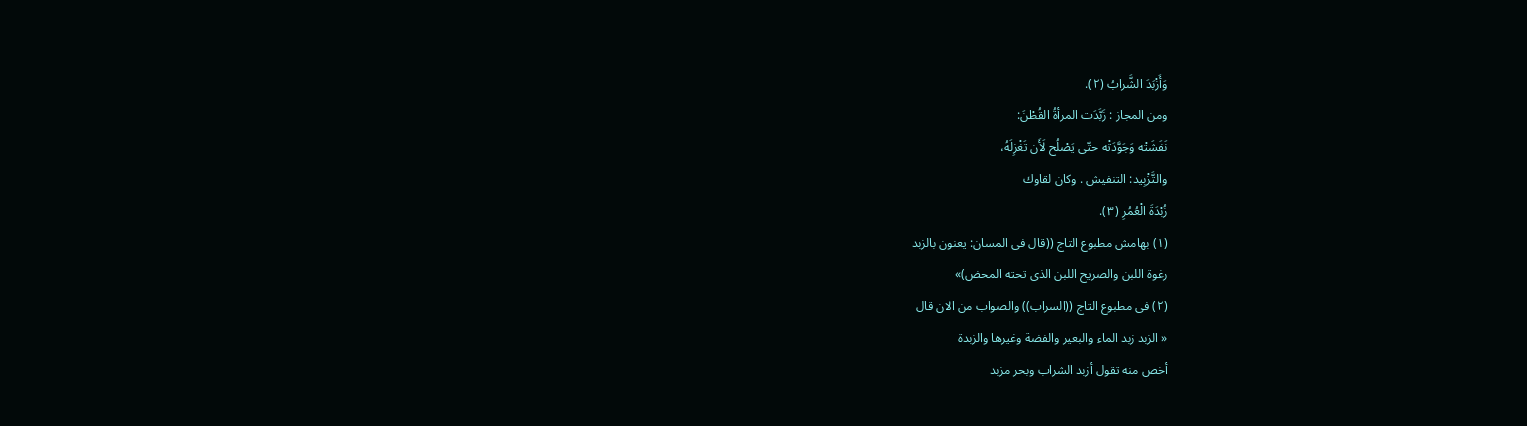وَأَزْبَدَ الشَّرابُ (٢).
ومن المجاز : زَبَّدَت المرأةُ القُطْنَ:
نَفَشَتْه وَجَوَّدَتْه حتّى يَصْلُح لَأَن تَغْزِلَهُ،
والتَّزْبِيد: التنفيش . وكان لقاوك
زُبْدَةَ الْعُمُرِ (٣).
(١) بهامش مطبوع التاج ((قال فى المسان: يعنون بالزبد
رغوة اللبن والصريح اللبن الذى تحته المحض)»
(٢) فى مطبوع التاج ((السراب)) والصواب من الان قال
« الزبد زبد الماء والبعير والفضة وغيرها والزبدة
أخص منه تقول أزبد الشراب وبحر مزبد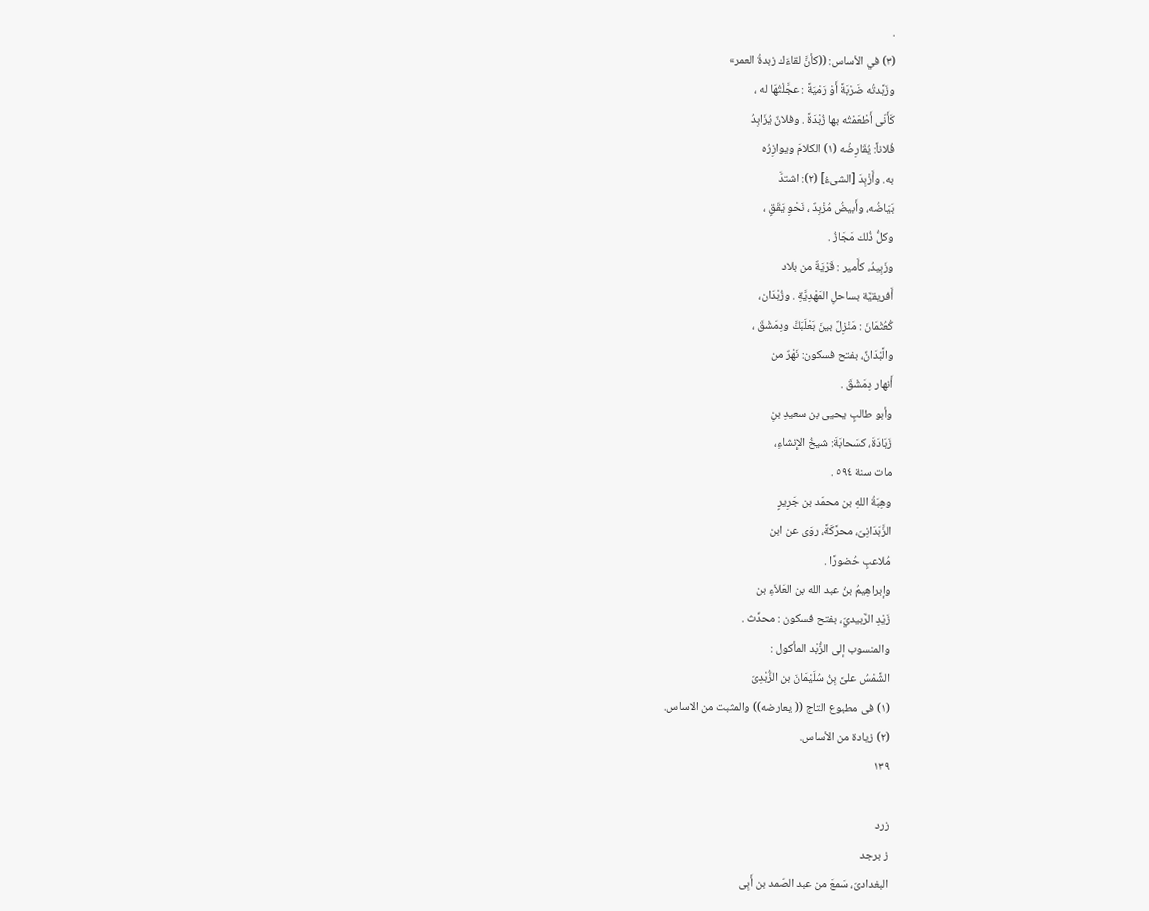.
(٣) في الأساس: ((كأنَّ لقاءَك زبدةُ العمر»
وزَبَّدتُه ضَرْبَةً أَوْ رَمْيَةً : عجَّلْتُهَا له ،
كَأَنّى أَطْعَمْتُه بها زُبْدَةً . وفلانٌ يُزَابِدُ
فُلاناً: يُقَارِضُه (١) الكلامَ ويوازِرُه
به. وأَزْبِدَ [الشىءُ] (٢): اشتدَّ
بَيَاضُه، وأَبيضُ مُزْبِدٌ ، نَحْوِ يَقَقٍ ،
وكلُّ ذُلك مَجَازُ .
وزَبِيدُ، كأَمير : قَرْيَةٌ من بلاد
أَفريقيَّة بساحلِ المَهْدِيَّةِ . وزُبْدَان،
كُعُثْمَانَ : مَنْزِلٌ بينَ بَعْلَبَكَّ ودِمَشْقَ ،
والَّبْدَانِّ، بفتح فسكون: نَهْرٌ من
أَنهار دِمَشْقَ .
وأبو طالبٍ يحيى بن سعيدِ بنِ
زَبَادَةَ، كسَحابَةَ: شيخُ الإِنشاءِ،
مات سنة ٥٩٤ .
وهِبَةُ اللهِ بن محمّد بن جَرِيرٍ
الزَّبَدَانِىّ، محرَّكَةً، روَى عن ابن
مُلاعبٍ حُضورًا .
وإبراهِيمُ بنُ عبد الله بن العَلاَءِ بن
زَيْدِ الرَّبيديّ، بفتح فسكون : محدِّث .
والمنسوب إلى الزُّبْد المأكول :
الشَّمْسُ علىَّ بِنُ سُلَيْمَانَ بن الزُّبْدِىّ
(١) فى مطبوع التاج (( يعارضه)) والمثبت من الاساس.
(٢) زيادة من الأساس.
١٣٩

زرد
ز برجد
البغدادىّ، سَمعَ من عبد الصّمد بن أَبِى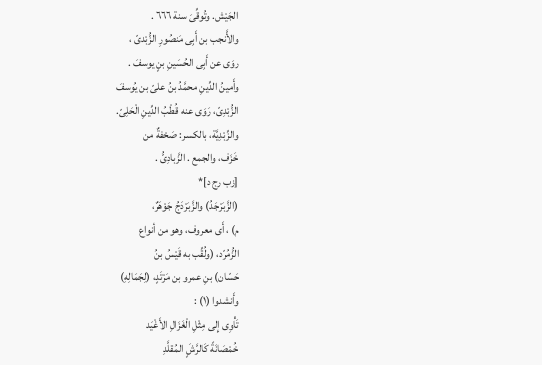الجَيْش. وتُوقِّىَ سنة ٦٦٦ .
والأَّنجب بن أَبِى مَنصُورِ الزُّبْدىّ ،
روَى عن أَبِى الحُسَينِ بنٍ يوسفَ .
وأَمينُ الدِّينِ محمَّدُ بنُ علىّ بن يُوسفَ
الزُّبْدِىّ، رَوَى عنه قُطْبُ الدِّينِ الْحَلِىّ.
والزِّبْدِيَّة، بالكسر: صَحْفةٌ من
خَزَف، والجمع . الزَّبادِىُّ .
[زب رج د]*
(الزَّبَرْجَدُ) والزَّبَرْدَجُ جَوْهَرٌ،
م) ، أَى معروف، وهو من أنواع
الزُّمُرّد، (ولُقِّب به قَيْسُ بنُ
حَسّان) بنِ عمرو بن مَرْتَدٍ، (لِجَمَالِهِ)
وأَنشدوا (١) :
تَأْوِى إِلى مِثْلِ الْغَزَالِ الأَغْيَد
خُمْصَانَةً كَالرَّشٍَ المُقلَّدِ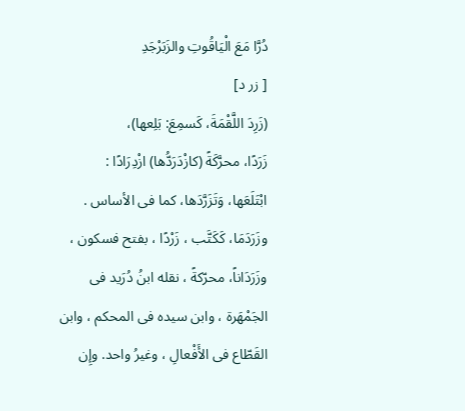دُرَّا مَعَ الْيَاقُوتِ والزَبَرْجَدِ
[ زر د]
(زَرِدَ اللَّقْمَةَ، كَسمِعَ: بَلِعها)،
زَرَدًا، محرَّكَةً (کازْدَرَدُّها) ازْدِرَادًا :
ابْتَلَعَها، وَتَزَرَّدَها، كما فى الأساس .
وزَرَدَمَا، كَكَتَّب ، زَرْدًا ، بفتح فسكون ،
وزَرَدَاناً، محرّكةً ، نقله ابنُ دُرَيد فى
الجَمْهَرة ، وابن سيده فى المحكم ، وابن
القَطّاع فى الأَفْعالِ ، وغيرُ واحد. وإِن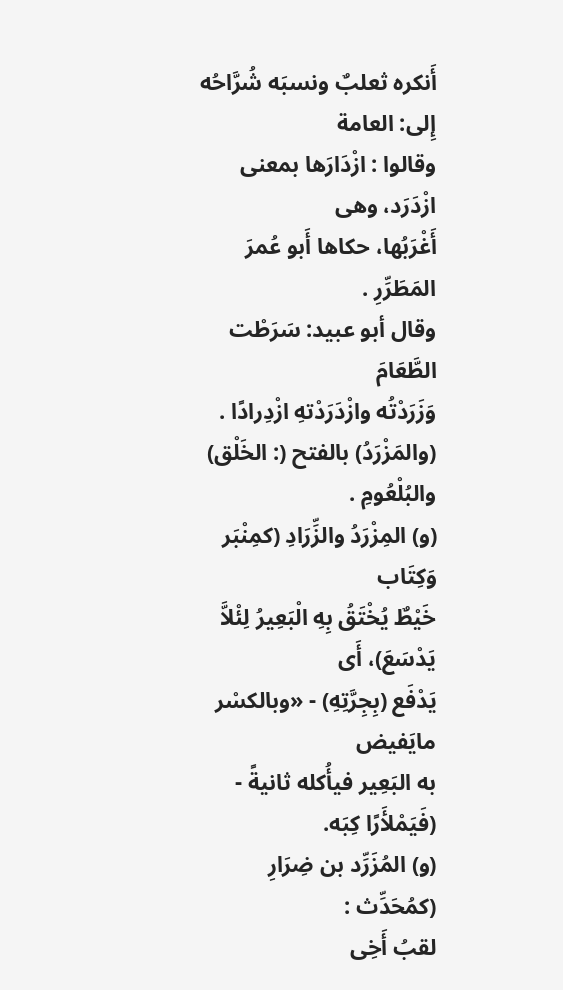أَنكره ثعلبٌ ونسبَه شُرَّاحُه إِلى: العامة
وقالوا : ازْدَارَها بمعنى ازْدَرَد، وهى
أَغْرَبُها، حكاها أَبو عُمرَ المَطَرِّرِ .
وقال أبو عبيد: سَرَطْت الطَّعَامَ
وَزَرَدْتُه وازْدَرَدْتهِ ازْدِرادًا .
(والمَزْرَدُ) بالفتح (: الخَلْق)
والبُلْعُومِ .
(و) المِزْرَدُ والزِّرَادِ (كمِنْبَر وَكِتَاب
خَيْطٌ يُخْتَقُ بِهِ الْبَعِيرُ لِئْلاَّ يَدْسَعَ)، أَى
يَدْفَع (بِجِرَّتِهِ) - «وبالكسْر مايَفیض
به البَعِير فيأُكله ثانيةً - (فَيَمْلأَرًا كِبَه.
(و) المُزَرِّد بن ضِرَارِ (كمُحَدِّث :
لقبُ أَخِى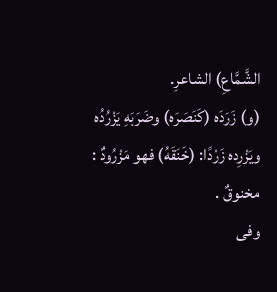الشَّمَّاعِ) الشاعرِ.
(و) زَرَدَه (كَنَصَرَه) وضَرَبَهِ يَزْرُدُه
ويَزْرِده زَرْدًا: (خَنَقَهُ) فهو مَزْرُودٌ :
مخنوقٌ .
وفى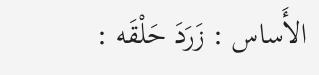الأَساس : زَرَدَ حَلْقَه :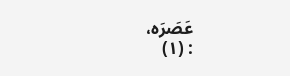عَصَرَه،
: (١)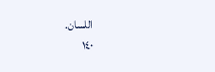اللسان.
١٤٠